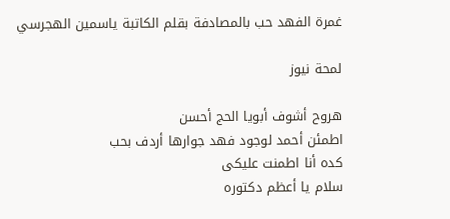غمرة الفهد حب بالمصادفة بقلم الكاتبة ياسمين الهجرسي

لمحة نيوز

هروح أشوف أبويا الحج أحسن
اطمئن أحمد لوجود فهد جوارها أردف بحب
كده أنا اطمنت عليكى
سلام يا أعظم دكتوره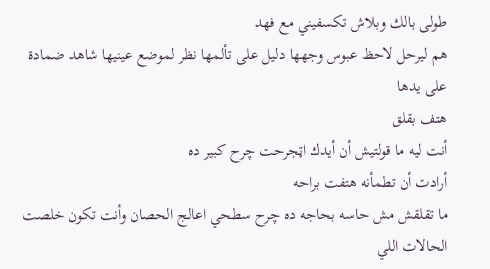طولى بالك وبلاش تكسفيني مع فهد
هم ليرحل لاحظ عبوس وجهها دليل على تألمها نظر لموضع عينيها شاهد ضمادة على يدها
هتف بقلق
أنت ليه ما قولتيش أن أيدك اټجرحت چرح كبير ده
أرادت أن تطمأنه هتفت براحه
ما تقلقش مش حاسه بحاجه ده چرح سطحي اعالج الحصان وأنت تكون خلصت الحالات اللي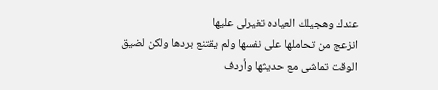عندك وهجيلك العياده تغيرلى عليها
انزعج من تحاملها على نفسها ولم يقتنع بردها ولكن لضيق الوقت تماشى مع حديثها وأردف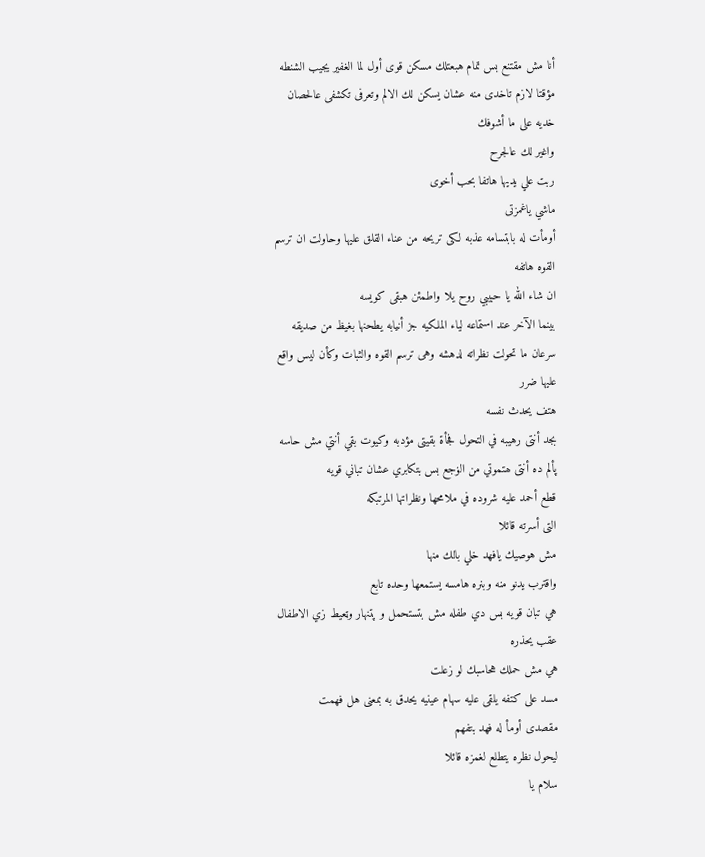أنا مش مقتنع بس تمام هبعتلك مسكن قوى أول لما الغفير يجيب الشنطه مؤقتا لازم تاخدى منه عشان يسكن لك الالم وتعرفى تكشفى عالحصان خديه على ما أشوفك
واغير لك عالجرح
ربت علي يديها هاتفا بحب أخوى
ماشي ياغمزتى
أومأت له بابتسامه عذبه لكى تريحه من عناء القلق عليها وحاولت ان ترسم القوه هاتفه
ان شاء الله يا حبيبي روح يلا واطمئن هبقى كويسه
بينما الآخر عند استماعه لياء الملكيه جز أنيابه يطحنها بغيظ من صديقه سرعان ما تحولت نظراته لدهشه وهى ترسم القوه والثبات وكأن ليس واقع عليها ضرر
هتف يحدث نفسه
بجد أنتى رهيبه في التحول فجأة بقيتى مؤدبه وكيوت بقي أنتي مش حاسه پألم ده أنتى ھتموتي من الۏجع بس بتكابري عشان تباني قويه
قطع أحمد عليه شروده في ملامحها ونظراتها المرتبكه
التى أسرته قائلا
مش هوصيك يافهد خلي بالك منها
واقترب يدنو منه وبنره هامسه يستمعها وحده تابع
هي تبان قويه بس دي طفله مش بتستحمل و پتنهار وټعيط زي الاطفال
عقب يحذره
هي مش حملك هحاسبك لو زعلت
مسد على كتفه يلقى عليه سهام عينيه يحدق به بمعنى هل فهمت
مقصدى أومأ له فهد بتفهم
ليحول نظره يتطلع لغمزه قائلا
سلام يا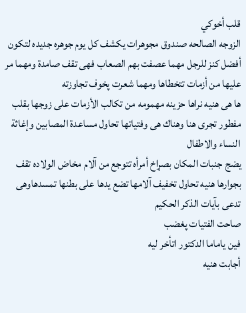قلب أخوكي
الزوجه الصالحه صندوق مجوهرات يكشف كل يوم جوهره جديده لتكون أفضل كنز للرجل مهما عصفت بهم الصعاب فهى تقف صامدة ومهما مر عليها من أزمات تتخطاها ومهما شعرت پخوف تجاوزته
ها هى هنيه نراها حزينه مهمومه من تكالب الأزمات على زوجها بقلب مفطور تجرى هنا وهناك هى وفتياتها تحاول مساعدة المصابين وإغاثة النساء والاطفال
يضج جنبات المكان بصړاخ أمرأه تتوجع من آلام مخاض الولاده تقف بجوارها هنيه تحاول تخفيف آلامها تضع يدها على بطنها تمسدهاوهى تدعى بآيات الذكر الحكيم
صاحت الفتيات پغضب
فين ياماما الدكتور اتأخر ليه
أجابت هنيه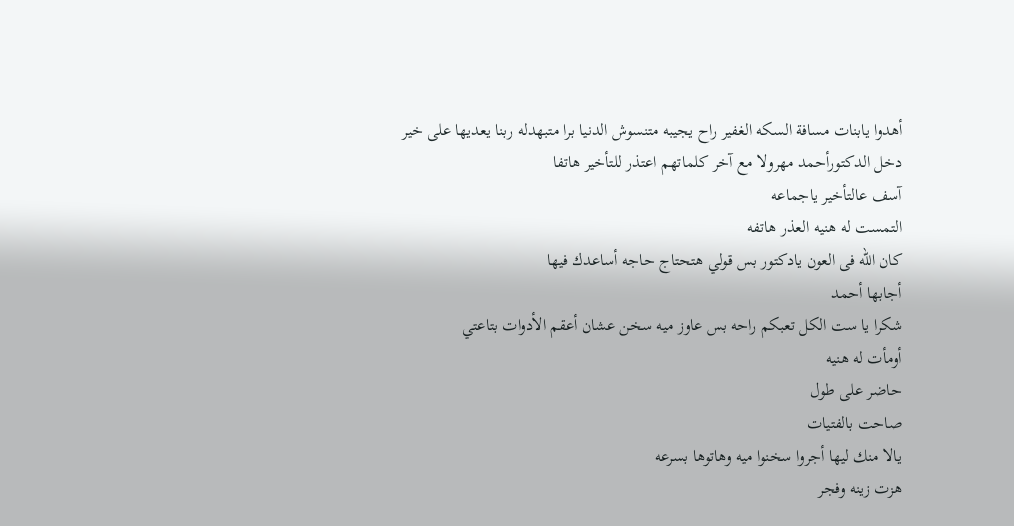أهدوا يابنات مسافة السكه الغفير راح يجيبه متنسوش الدنيا برا متبهدله ربنا يعديها على خير
دخل الدكتورأحمد مهرولا مع آخر كلماتهم اعتذر للتأخير هاتفا
آسف عالتأخير ياجماعه
التمست له هنيه العذر هاتفه
كان الله فى العون يادكتور بس قولي هتحتاج حاجه أساعدك فيها
أجابها أحمد
شكرا يا ست الكل تعبكم راحه بس عاوز ميه سخن عشان أعقم الأدوات بتاعتي
أومأت له هنيه
حاضر على طول
صاحت بالفتيات
يالا منك ليها أجروا سخنوا ميه وهاتوها بسرعه
هزت زينه وفجر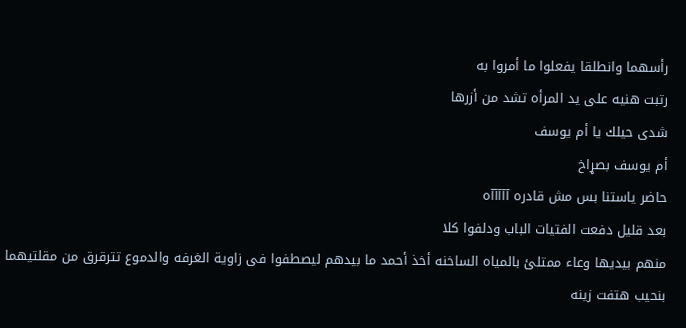رأسهما وانطلقا يفعلوا ما أمروا به
رتبت هنيه على يد المرأه تشد من أزرها
شدى حيلك يا أم يوسف
أم يوسف بصړاخ
حاضر ياستنا بس مش قادره آآآآآه
بعد قليل دفعت الفتيات الباب ودلفوا كلا
منهم بيديها وعاء ممتلئ بالمياه الساخنه أخذ أحمد ما بيدهم ليصطفوا فى زاوية الغرفه والدموع تترقرق من مقلتيهما
بنحيب هتفت زينه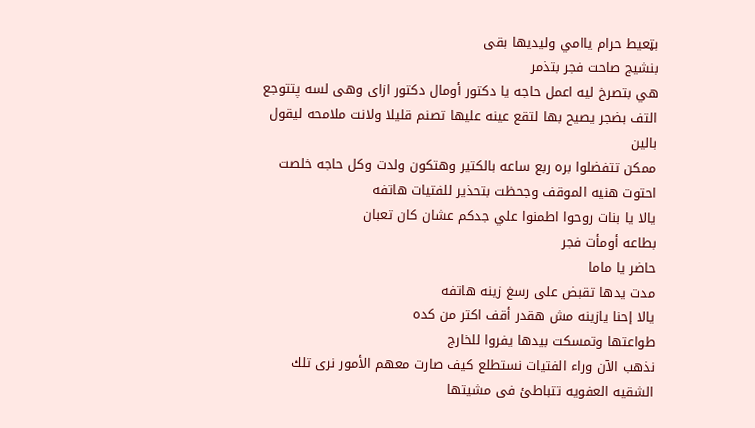بټعيط حرام ياامي وليديها بقى
بنشيج صاحت فجر بتذمر
هي بتصرخ ليه اعمل حاجه يا دكتور أومال دكتور ازاى وهى لسه پتتوجع
التف بضجر يصيح بها لتقع عينه عليها تصنم قليلا ولانت ملامحه ليقول بالين
ممكن تتفضلوا بره ربع ساعه بالكتير وهتكون ولدت وكل حاجه خلصت
احتوت هنيه الموقف وجحظت بتحذير للفتيات هاتفه
يالا يا بنات روحوا اطمنوا علي جدكم عشان كان تعبان
بطاعه أومأت فجر
حاضر يا ماما
مدت يدها تقبض على رسغ زينه هاتفه
يالا إحنا يازينه مش هقدر أقف اكتر من كده
طواعتها وتمسكت بيدها يفروا للخارج
نذهب الآن وراء الفتيات نستطلع كيف صارت معهم الأمور نرى تلك الشقيه العفويه تتباطئ فى مشيتها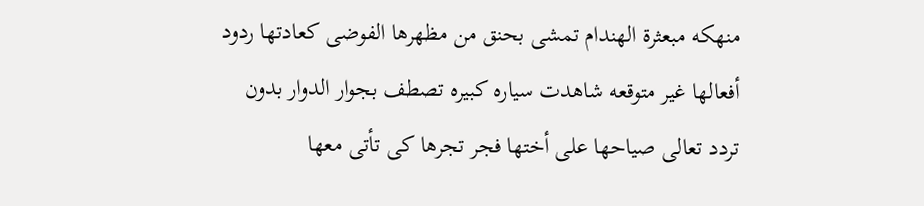منهكه مبعثرة الهندام تمشى بحنق من مظهرها الفوضى كعادتها ردود أفعالها غير متوقعه شاهدت سياره كبيره تصطف بجوار الدوار بدون تردد تعالى صياحها على أختها فجر تجرها كى تأتى معها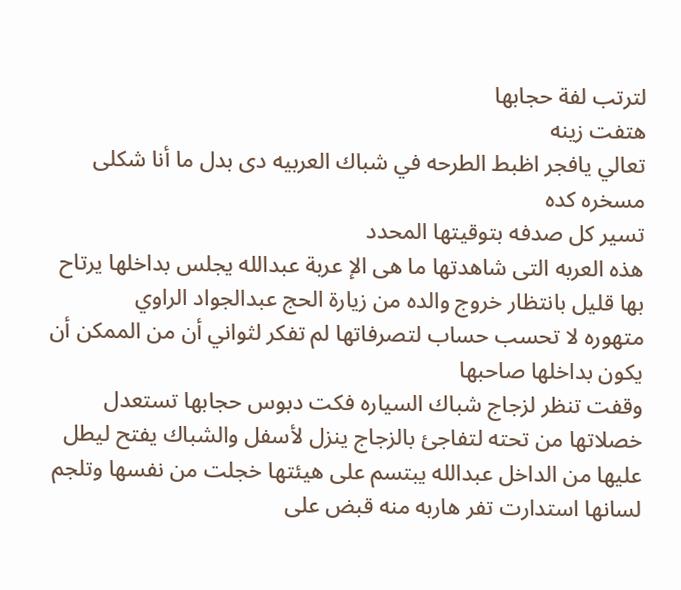لترتب لفة حجابها
هتفت زينه
تعالي يافجر اظبط الطرحه في شباك العربيه دى بدل ما أنا شكلى مسخره كده
تسير كل صدفه بتوقيتها المحدد
هذه العربه التى شاهدتها ما هى الإ عربة عبدالله يجلس بداخلها يرتاح بها قليل بانتظار خروج والده من زيارة الحج عبدالجواد الراوي
متهوره لا تحسب حساب لتصرفاتها لم تفكر لثواني أن من الممكن أن يكون بداخلها صاحبها
وقفت تنظر لزجاج شباك السياره فكت دبوس حجابها تستعدل خصلاتها من تحته لتفاجئ بالزجاج ينزل لأسفل والشباك يفتح ليطل عليها من الداخل عبدالله يبتسم على هيئتها خجلت من نفسها وتلجم لسانها استدارت تفر هاربه منه قبض على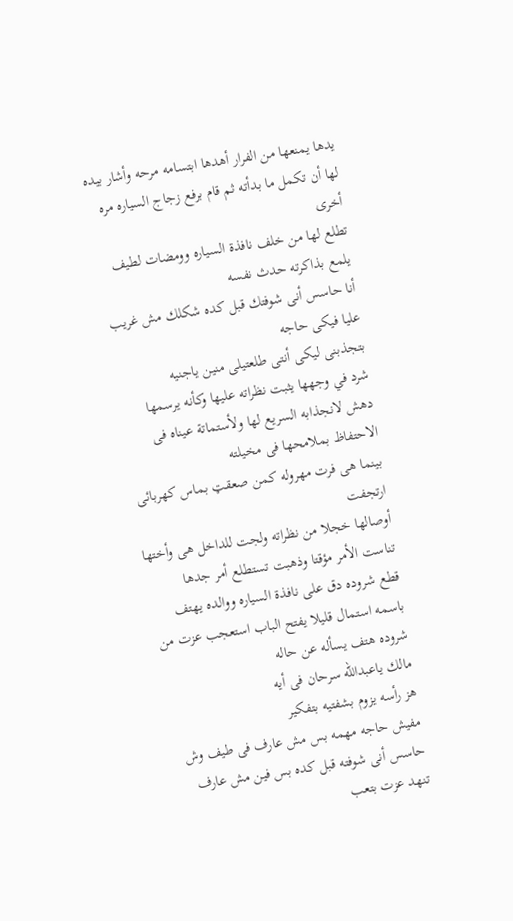يدها يمنعها من الفرار أهدها ابتسامه مرحه وأشار بيده لها أن تكمل ما بدأته ثم قام برفع زجاج السياره مره أخرى
تطلع لها من خلف نافذة السياره وومضات لطيف يلمع بذاكرته حدث نفسه
أنا حاسس أنى شوفتك قبل كده شكلك مش غريب عليا فيكى حاجه
بتجذبنى ليكى أنتى طلعتيلى منين ياجنيه
شرد في وجهها يثبت نظراته عليها وكأنه يرسمها دهش لانجذابه السريع لها ولأستماتة عيناه فى الاحتفاظ بملامحها فى مخيلته
بينما هى فرت مهروله كمن صعقټ بماس كهربائى ارتجفت
أوصالها خجلا من نظراته ولجت للداخل هى وأختها تناست الأمر مؤقتا وذهبت تستطلع أمر جدها
قطع شروده دق على نافذة السياره ووالده يهتف باسمه استمال قليلا يفتح الباب استعجب عزت من شروده هتف يسأله عن حاله
مالك ياعبدالله سرحان فى أيه
هز رأسه يزوم بشفتيه بتفكير
مفيش حاجه مهمه بس مش عارف فى طيف وش حاسس أنى شوفته قبل كده بس فين مش عارف
تنهد عزت بتعب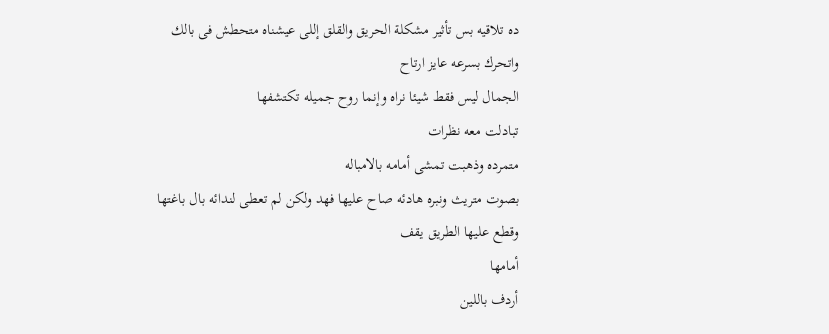ده تلاقيه بس تأثير مشكلة الحريق والقلق إللى عيشناه متحطش فى بالك واتحرك بسرعه عايز ارتاح
الجمال ليس فقط شيئا نراه وإنما روح جميله تكتشفها
تبادلت معه نظرات
متمرده وذهبت تمشى أمامه بالامباله
بصوت متريث ونبره هادئه صاح عليها فهد ولكن لم تعطى لندائه بال باغتها وقطع عليها الطريق يقف
أمامها
أردف باللين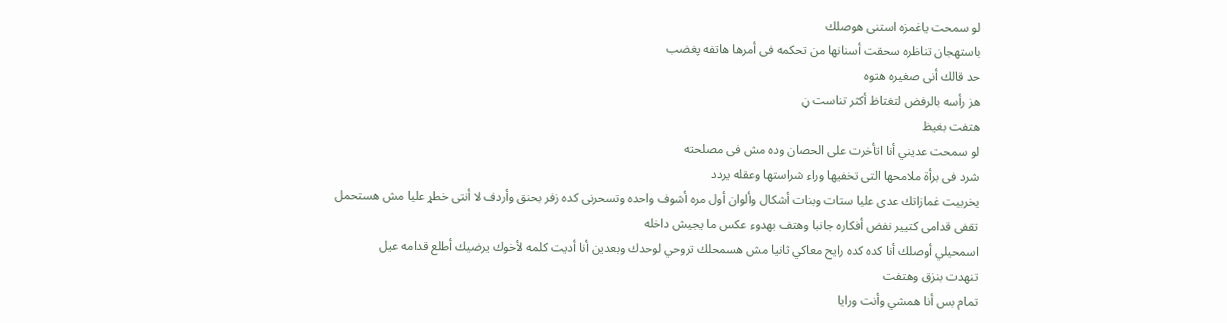لو سمحت ياغمزه استنى هوصلك
باستهجان تناظره سحقت أسنانها من تحكمه فى أمرها هاتفه پغضب
حد قالك أنى صغيره هتوه
هز رأسه بالرفض لتغتاظ أكثر تناست ڼ
هتفت بغيظ
لو سمحت عديني أنا اتأخرت على الحصان وده مش فى مصلحته
شرد فى برأة ملامحها التى تخفيها وراء شراستها وعقله يردد
يخربيت غمازاتك عدى عليا ستات وبنات أشكال وألوان أول مره أشوف واحده وتسحرنى كده زفر بحنق وأردف لا أنتى خطړ عليا مش هستحمل
تقفى قدامى كتيير نفض أفكاره جانبا وهتف بهدوء عكس ما يجيش داخله
اسمحيلي أوصلك أنا كده كده رايح معاكي ثانيا مش هسمحلك تروحي لوحدك وبعدين أنا أديت كلمه لأخوك يرضيك أطلع قدامه عيل
تنهدت بنزق وهتفت
تمام بس أنا همشي وأنت ورايا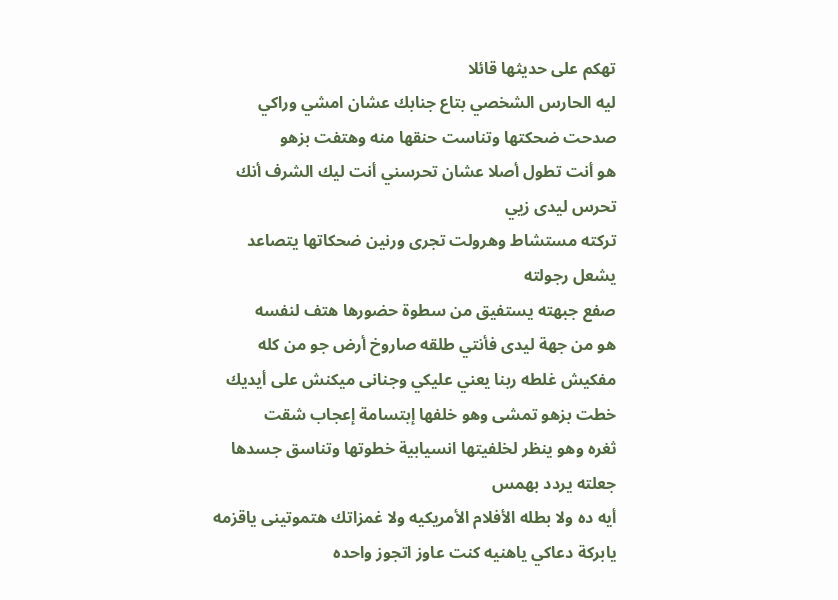تهكم على حديثها قائلا
ليه الحارس الشخصي بتاع جنابك عشان امشي وراكي
صدحت ضحكتها وتناست حنقها منه وهتفت بزهو
هو أنت تطول أصلا عشان تحرسني أنت ليك الشرف أنك تحرس ليدى زيي
تركته مستشاط وهرولت تجرى ورنين ضحكاتها يتصاعد يشعل رجولته
صفع جبهته يستفيق من سطوة حضورها هتف لنفسه
هو من جهة ليدى فأنتي طلقه صاروخ أرض جو من كله مفكيش غلطه ربنا يعني عليكي وجنانى ميكنش على أيديك
خطت بزهو تمشى وهو خلفها إبتسامة إعجاب شقت
ثغره وهو ينظر لخلفيتها انسيابية خطوتها وتناسق جسدها جعلته يردد بهمس
أيه ده ولا بطله الأفلام الأمريكيه ولا غمزاتك هتموتينى ياقزمه يابركة دعاكي ياهنيه كنت عاوز اتجوز واحده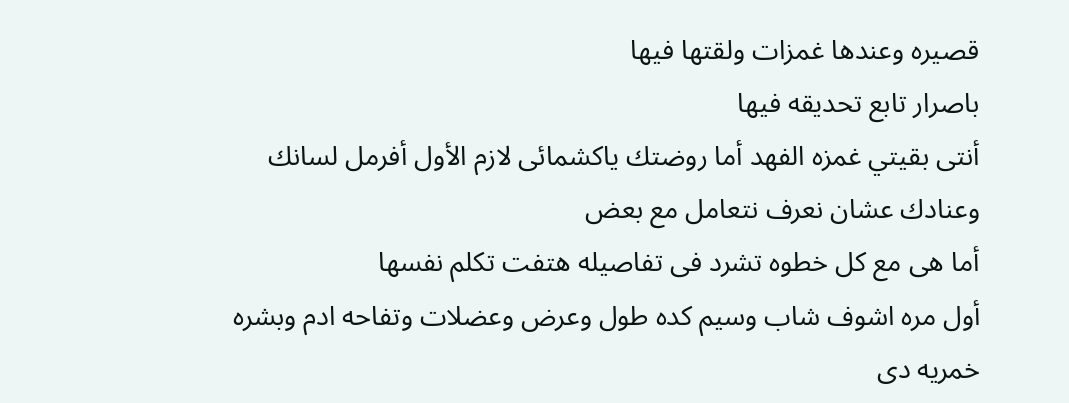قصيره وعندها غمزات ولقتها فيها
باصرار تابع تحديقه فيها
أنتى بقيتي غمزه الفهد أما روضتك ياكشمائى لازم الأول أفرمل لسانك وعنادك عشان نعرف نتعامل مع بعض
أما هى مع كل خطوه تشرد فى تفاصيله هتفت تكلم نفسها
أول مره اشوف شاب وسيم كده طول وعرض وعضلات وتفاحه ادم وبشره خمريه دى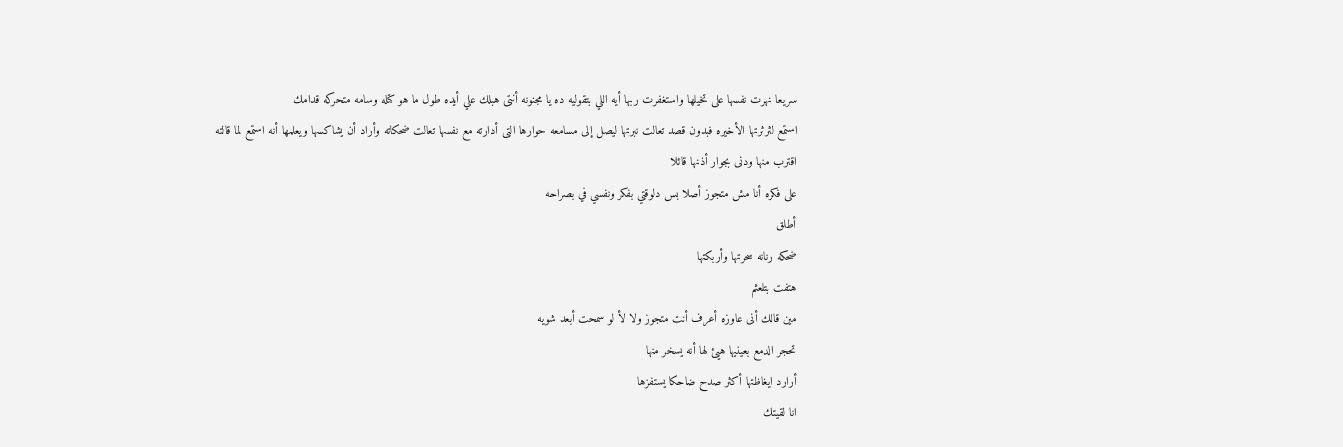سريعا نهرت نفسها على تخيلها واستغفرت ربها أيه اللي بتقوليه ده يا مجنونه أنتى هبلك علي أيده طول ما هو كتله وسامه متحركه قدامك
استمع لثرثرتها الأخيره فبدون قصد تعالت نبرتها ليصل إلى مسامعه حوارها التى أدارته مع نفسها تعالت ضحكاته وأراد أن يشاكسها ويعلمها أنه استمع لما قالته
اقترب منها ودنى بجوار أذنها قائلا
على فكره أنا مش متجوز أصلا بس دلوقتي بفكر ونفسي في بصراحه
أطلق
ضحكه رنانه سحرتها وأربكتها
هتفت بتلعثم
مين قالك أنى عاوزه أعرف أنت متجوز ولا لأ لو سمحت أبعد شويه
تحجر الدمع بعينيها هيئ لها أنه يسخر منها
أرارد ايغاظتها أكثر صدح ضاحكا يستفزها
انا لقيتك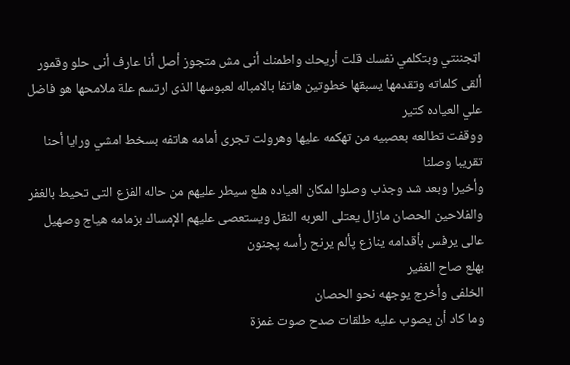اټجننتي وبتكلمي نفسك قلت أريحك واطمنك أنى مش متجوز أصل أنا عارف أنى حلو وقمور
ألقى كلماته وتقدمها يسبقها خطوتين هاتفا بالامباله لعبوسها الذى ارتسم علة ملامحها هو فاضل علي العياده كتير
ووقفت تطالعه بعصبيه من تهكمه عليها وهرولت تجرى أمامه هاتفه بسخط امشي ورايا أحنا تقريبا وصلنا
وأخيرا وبعد شد وجذب وصلوا لمكان العياده هلع سيطر عليهم من حاله الفزع التى تحيط بالغفر والفلاحين الحصان مازال يعتلى العربه النقل ويستعصى عليهم الإمساك بزمامه هياج وصهيل عالى يرفس بأقدامه ينازع پألم يرنح رأسه پجنون
بهلع صاح الغفير
الخلفى وأخرج يوجهه نحو الحصان
وما كاد أن يصوب عليه طلقات صدح صوت غمزة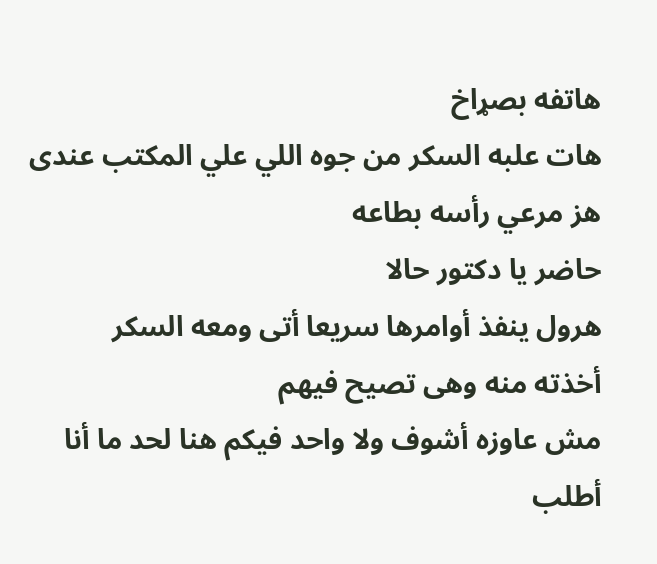هاتفه بصړاخ
هات علبه السكر من جوه اللي علي المكتب عندى
هز مرعي رأسه بطاعه
حاضر يا دكتور حالا
هرول ينفذ أوامرها سريعا أتى ومعه السكر
أخذته منه وهى تصيح فيهم
مش عاوزه أشوف ولا واحد فيكم هنا لحد ما أنا أطلب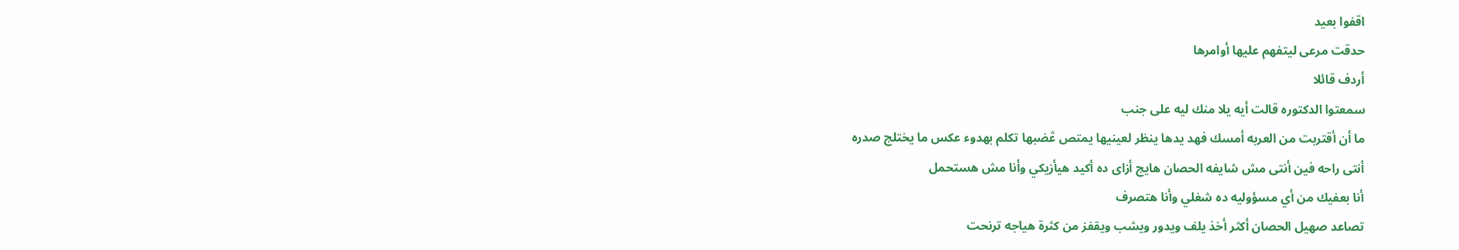اقفوا بعيد
حدقت مرعى ليتفهم عليها أوامرها
أردف قائلا
سمعتوا الدكتوره قالت أيه يلا منك ليه على جنب
ما أن أقتربت من العربه أمسك فهد يدها ينظر لعينيها يمتص ڠضبها تكلم بهدوء عكس ما يختلج صدره
أنتى راحه فين أنتى مش شايفه الحصان هايج أزاى ده أكيد هيأزيكي وأنا مش هستحمل
أنا بعفيك من أي مسؤوليه ده شغلي وأنا هتصرف
تصاعد صهيل الحصان أكثر أخذ يلف ويدور ويشب ويقفز من كثرة هياجه ترنحت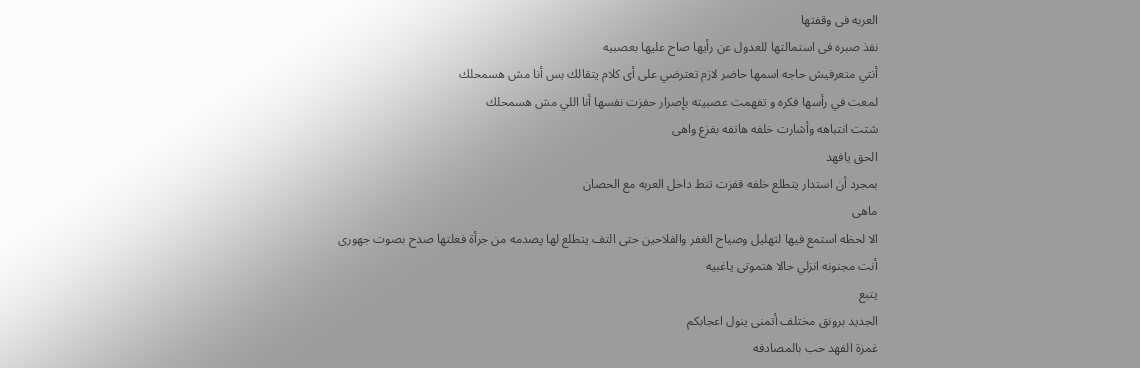العربه فى وقفتها
نفذ صبره فى استمالتها للعدول عن رأيها صاح عليها بعصبيه
أنتي متعرفيش حاجه اسمها حاضر لازم تعترضي على أى كلام يتقالك بس أنا مش هسمحلك
لمعت في رأسها فكره و تفهمت عصبيته بإصرار حفزت نفسها أنا اللي مش هسمحلك
شتت انتباهه وأشارت خلفه هاتفه بفزع واهى
الحق يافهد
بمجرد أن استدار يتطلع خلفه قفزت تنط داخل العربه مع الحصان
ماهى
الا لحظه استمع فيها لتهليل وصياح الغفر والفلاحين حتى التف يتطلع لها پصدمه من جرأة فعلتها صدح بصوت جهورى
أنت مجنونه انزلي حالا هتموتى ياغبيه
يتبع
الجديد برونق مختلف أتمنى ينول اعجابكم
غمزة الفهد حب بالمصادفه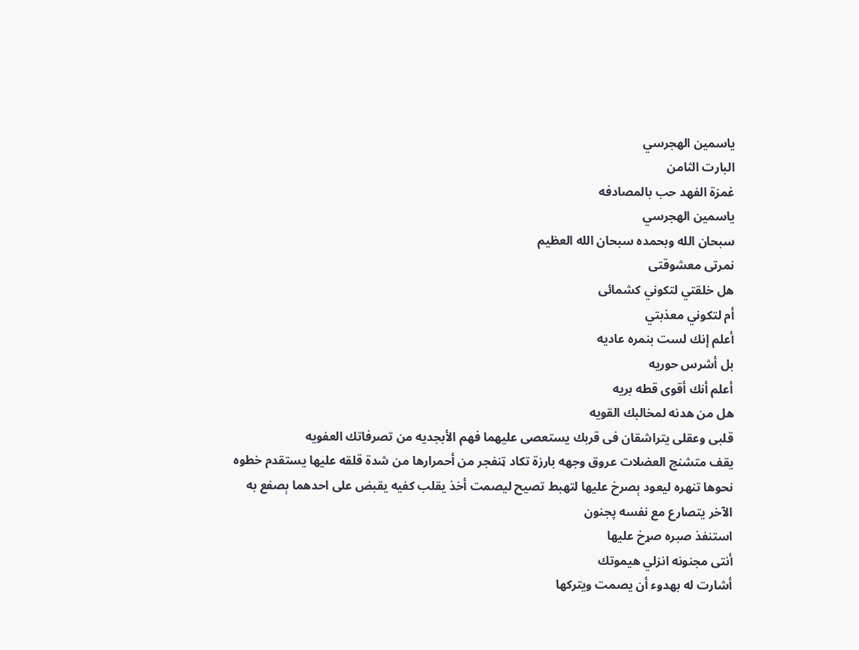ياسمين الهجرسي
البارت الثامن
غمزة الفهد حب بالمصادفه
ياسمين الهجرسي
سبحان الله وبحمده سبحان الله العظيم
نمرتى معشوقتى
هل خلقتي لتكوني كشمائى
أم لتكوني معذبتي
أعلم إنك لست بنمره عاديه
بل أشرس حوريه
أعلم أنك أقوى قطه بريه
هل من هدنه لمخالبك القويه
قلبى وعقلى يتراشقان فى قربك يستعصى عليهما فهم الأبجديه من تصرفاتك العفويه
يقف متشنج العضلات عروق وجهه بارزة تكاد ټنفجر من أحمرارها من شدة قلقه عليها يستقدم خطوه نحوها تنهره ليعود ېصرخ عليها لتهبط تصيح ليصمت أخذ يقلب كفيه يقبض على احدهما ېصفع به الآخر يتصارع مع نفسه پجنون
استنفذ صبره صړخ عليها
أنتى مجنونه انزلي هيموتك
أشارت له بهدوء أن يصمت ويتركها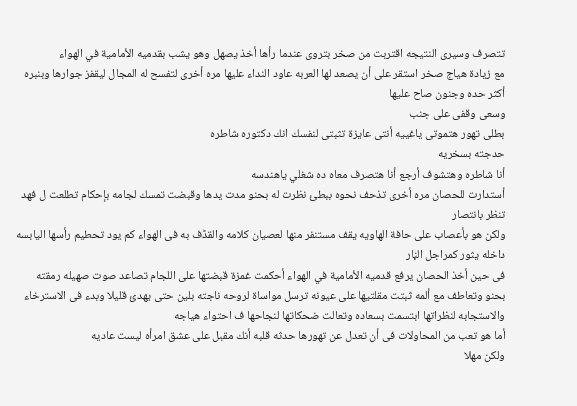تتصرف وسيرى النتيجه اقتربت من صخر بتروى عندما رأها أخذ يصهل وهو يشب بقدميه الأمامية في الهواء
مع زيادة هياج صخر استقر على أن يصعد لها العربه عاود النداء عليها مره أخرى لتفسح له المجال ليقفز جوارها وبنبره أكثر حده وجنون صاح عليها
وسعى وقفى على جنب
بطلى تهور هتموتى ياغييه أنتى عايزة تثبتى لنفسك انك دكتوره شاطره
حدجته بسخريه
أنا شاطره وهتشوف أرجع أنا هتصرف معاه ده شغلي ياهندسه
أستدارت للحصان مره أخرى تذحف نحوه ببطئ نظرت له بحنو مدت يدها وقبضت تمسك لجامه بإحكام تطلعت ل فهد تنظر بانتصار
ولكن هو بأعصاب على حافة الهاويه يقف مستنفر منها لعصيان كلامه والقڈف به فى الهواء كم يود تحطيم رأسها اليابسه داخله يثور كمراجل الڼار
فى حين أخذ الحصان يرفع قدميه الأمامية في الهواء أحكمت غمزة قبضتها على اللجام تصاعد صوت صهيله رمقته بحنو وتعاطف مع ألمه ثبتت مقلتيها على عيونه ترسل مواساة لروحه ناجته بلين حتى يهدئ قليلا وبدء فى الاسترخاء والاستجابه لنظراتها ابتسمت بسعاده وتعالت ضحكاتها لنجاحها ف احتواء هياجه
أما هو تعب من المحاولات فى أن تعدل عن تهورها حدثه قلبه أنك مقبل على عشق امرأه ليست عاديه
ولكن مهلا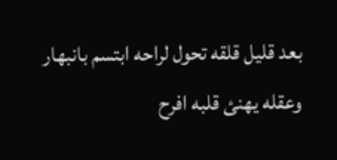بعد قليل قلقه تحول لراحه ابتسم بانبهار وعقله يهنئ قلبه افرح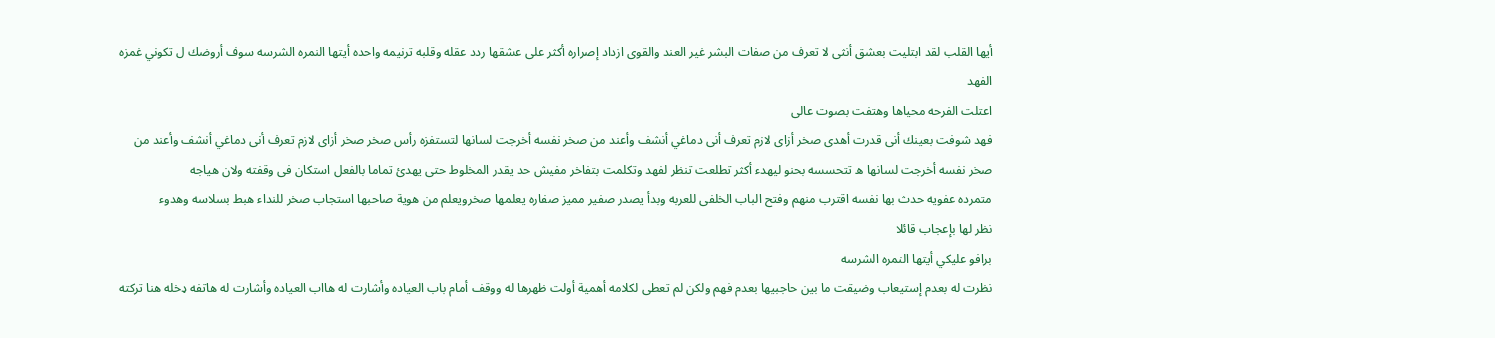أيها القلب لقد ابتليت بعشق أنثى لا تعرف من صفات البشر غير العند والقوى ازداد إصراره أكثر على عشقها ردد عقله وقلبه ترنيمه واحده أيتها النمره الشرسه سوف أروضك ل تكوني غمزه الفهد
اعتلت الفرحه محياها وهتفت بصوت عالى
فهد شوفت بعينك أنى قدرت أهدى صخر أزاى لازم تعرف أنى دماغي أنشف وأعند من صخر نفسه أخرجت لسانها لتستفزه رأس صخر صخر أزاى لازم تعرف أنى دماغي أنشف وأعند من صخر نفسه أخرجت لسانها ه تتحسسه بحنو ليهدء أكثر تطلعت تنظر لفهد وتكلمت بتفاخر مفيش حد يقدر المخلوط حتى يهدئ تماما بالفعل استكان فى وقفته ولان هياجه
متمرده عفويه حدث بها نفسه اقترب منهم وفتح الباب الخلفى للعربه وبدأ يصدر صفير مميز صفاره يعلمها صخرويعلم من هوية صاحبها استجاب صخر للنداء هبط بسلاسه وهدوء
نظر لها بإعجاب قائلا
برافو عليكي أيتها النمره الشرسه
نظرت له بعدم إستيعاب وضيقت ما بين حاجبيها بعدم فهم ولكن لم تعطى لكلامه أهمية أولت ظهرها له ووقف أمام باب العياده وأشارت له هااب العياده وأشارت له هاتفه ډخله هنا تركته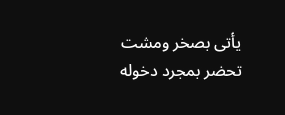يأتى بصخر ومشت تحضر بمجرد دخوله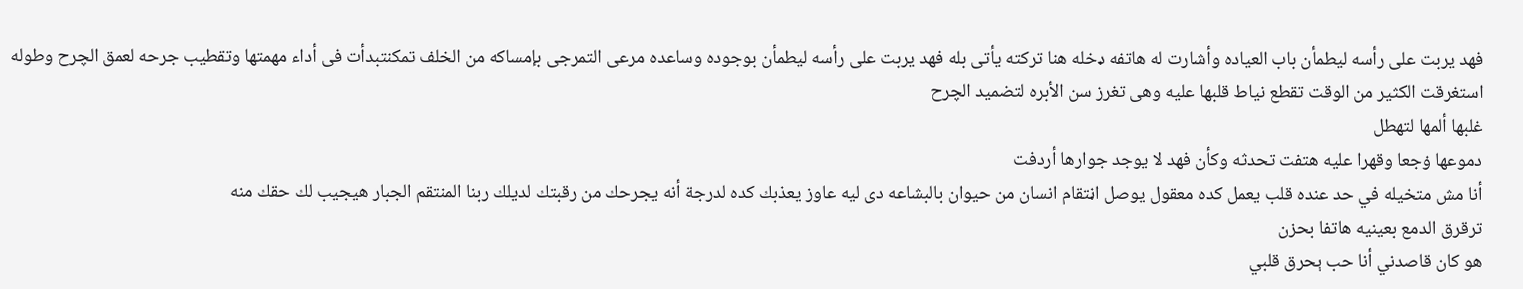فهد يربت على رأسه ليطمأن باب العياده وأشارت له هاتفه ډخله هنا تركته يأتى بله فهد يربت على رأسه ليطمأن بوجوده وساعده مرعى التمرجى بإمساكه من الخلف تمكنتبدأت فى أداء مهمتها وتقطيب جرحه لعمق الچرح وطوله استغرقت الكثير من الوقت تقطع نياط قلبها عليه وهى تغرز سن الأبره لتضميد الچرح
غلبها ألمها لتهطل
دموعها ۏجعا وقهرا عليه هتفت تحدثه وكأن فهد لا يوجد جوارها أردفت
أنا مش متخيله في حد عنده قلب يعمل كده معقول يوصل اڼتقام انسان من حيوان بالبشاعه دى ليه عاوز يعذبك كده لدرجة أنه يجرحك من رقبتك لديلك ربنا المنتقم الجبار هيجيب لك حقك منه
ترقرق الدمع بعينيه هاتفا بحزن
هو كان قاصدني أنا حب ېحرق قلبي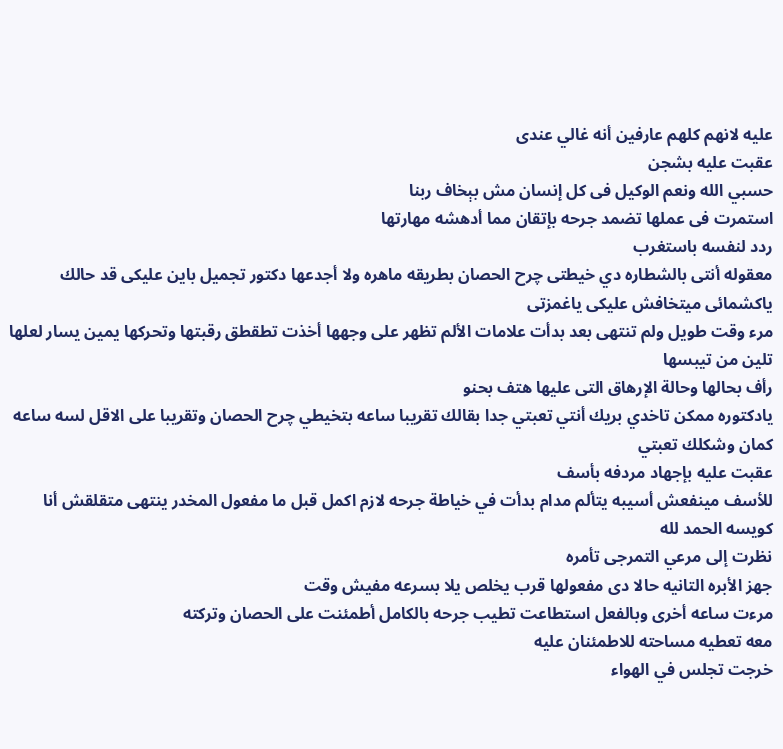عليه لانهم كلهم عارفين أنه غالي عندى
عقبت عليه بشجن
حسبي الله ونعم الوكيل فى كل إنسان مش بېخاف ربنا
استمرت فى عملها تضمد جرحه بإتقان مما أدهشه مهارتها
ردد لنفسه باستغرب
معقوله أنتى بالشطاره دي خيطتى چرح الحصان بطريقه ماهره ولا أجدعها دكتور تجميل باين عليكى قد حالك ياكشمائى ميتخافش عليكى ياغمزتى
مرء وقت طويل ولم تنتهى بعد بدأت علامات الألم تظهر على وجهها أخذت تطقطق رقبتها وتحركها يمين يسار لعلها تلين من تيبسها
رأف بحالها وحالة الإرهاق التى عليها هتف بحنو
يادكتوره ممكن تاخدي بريك أنتي تعبتي جدا بقالك تقريبا ساعه بتخيطي چرح الحصان وتقريبا على الاقل لسه ساعه كمان وشكلك تعبتي
عقبت عليه بإجهاد مردفه بأسف
للأسف مينفعش أسيبه يتألم مدام بدأت في خياطة جرحه لازم اكمل قبل ما مفعول المخدر ينتهى متقلقش أنا كويسه الحمد لله
نظرت إلى مرعي التمرجى تأمره
جهز الأبره التانيه حالا دى مفعولها قرب يخلص يلا بسرعه مفيش وقت
مرءت ساعه أخرى وبالفعل استطاعت تطيب جرحه بالكامل أطمئنت على الحصان وتركته
معه تعطيه مساحته للاطمئنان عليه
خرجت تجلس في الهواء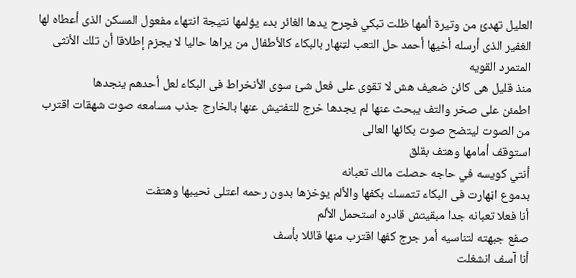العليل تهدئ من وتيرة ألمها ظلت تبكي فچرح يدها الغائر بدء يؤلمها نتيجة انتهاء مفعول المسكن الذى أعطاه لها الغفير الذى أرسله أخيها أحمد حل التعب لټنهار بالبكاء كالأطفال من يراها حاليا لا يجزم إطلاقا أن تلك الأنثى المتمرد القويه
منذ قليل هى كائن ضعيف هش لا تقوى على فعل شئ سوى الأنخراط فى البكاء لعل أحدهم ينجدها
اطمئن على صخر والتف يبحث عنها لم يجدها خرج للتفتيش عنها بالخارج جذب مسامعه صوت شهقات اقترب من الصوت ليتضح صوت بكائها العالى
استوقف أمامها وهتف بقلق
أنتي كويسه في حاجه حصلت مالك تعبانه
بدموع اڼهارت فى البكاء تتمسك بكفها والألم يوخزها بدون رحمه اعتلى نحيبها وهتفت
أنا فعلا تعبانه جدا مبقيتش قادره استحمل الألم
صفع جبهته لتناسيه أمر جرج كفها اقترب منها قائلا بأسف
أنا آسف انشغلت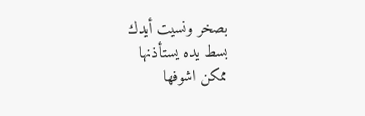بصخر ونسيت أيدك
بسط يده يستأذنها
ممكن اشوفها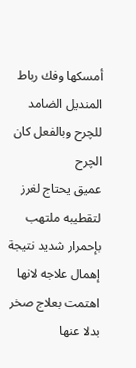أمسكها وفك رباط المنديل الضامد للچرح وبالفعل كان الچرح
عميق يحتاج لغرز لتقطيبه ملتهب بإحمرار شديد نتيجة إهمال علاجه لانها اهتمت بعلاج صخر بدلا عنها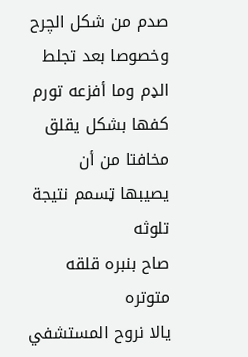صدم من شكل الچرح وخصوصا بعد تجلط
الډم وما أفزعه تورم كفها بشكل يقلق مخافتا من أن يصيبها ټسمم نتيجة تلوثه
صاح بنبره قلقه متوتره
يالا نروح المستشفي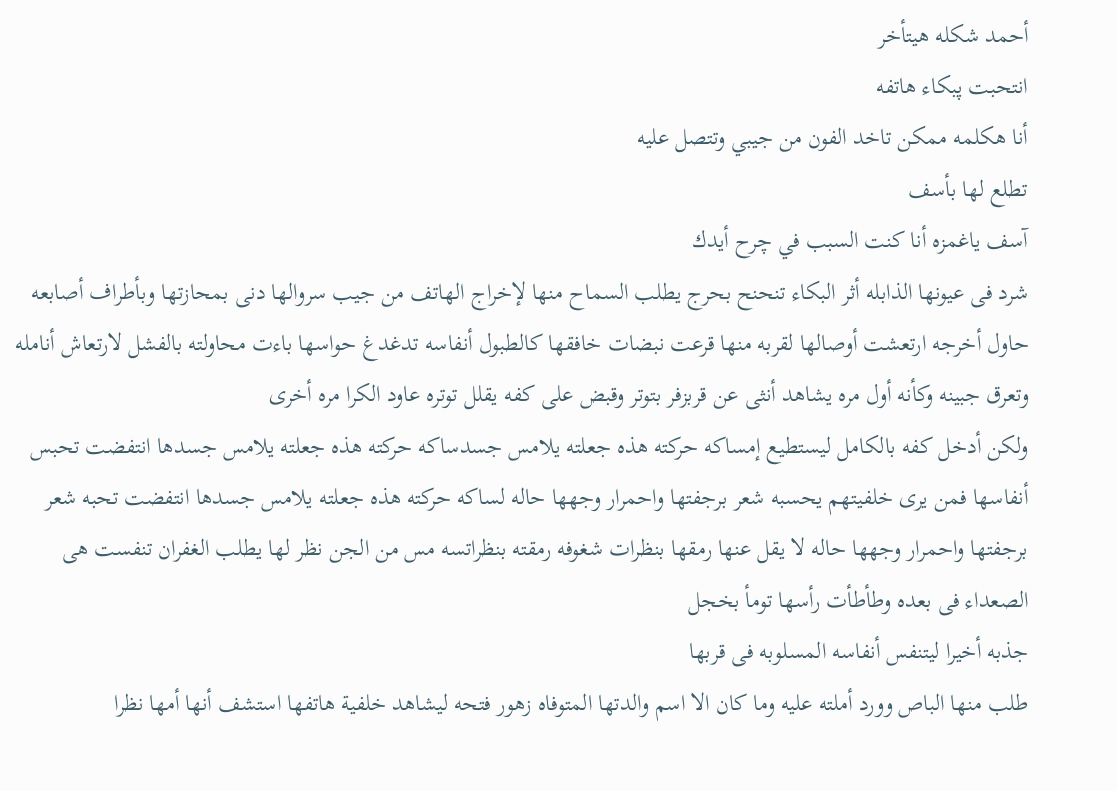أحمد شكله هيتأخر
انتحبت پبكاء هاتفه
أنا هكلمه ممكن تاخد الفون من جيبي وتتصل عليه
تطلع لها بأسف
آسف ياغمزه أنا كنت السبب في چرح أيدك
شرد فى عيونها الذابله أثر البكاء تنحنح بحرج يطلب السماح منها لإخراج الهاتف من جيب سروالها دنى بمحازتها وبأطراف أصابعه حاول أخرجه ارتعشت أوصالها لقربه منها قرعت نبضات خافقها كالطبول أنفاسه تدغدغ حواسها باءت محاولته بالفشل لارتعاش أنامله وتعرق جبينه وكأنه أول مره يشاهد أنثى عن قربزفر بتوتر وقبض على كفه يقلل توتره عاود الكرا مره أخرى
ولكن أدخل كفه بالكامل ليستطيع إمساكه حركته هذه جعلته يلامس جسدساكه حركته هذه جعلته يلامس جسدها انتفضت تحبس أنفاسها فمن يرى خلفيتهم يحسبه شعر برجفتها واحمرار وجهها حاله لساكه حركته هذه جعلته يلامس جسدها انتفضت تحبه شعر برجفتها واحمرار وجهها حاله لا يقل عنها رمقها بنظرات شغوفه رمقته بنظراتسه مس من الجن نظر لها يطلب الغفران تنفست هى الصعداء فى بعده وطأطأت رأسها تومأ بخجل
جذبه أخيرا ليتنفس أنفاسه المسلوبه فى قربها
طلب منها الباص وورد أملته عليه وما كان الا اسم والدتها المتوفاه زهور فتحه ليشاهد خلفية هاتفها استشف أنها أمها نظرا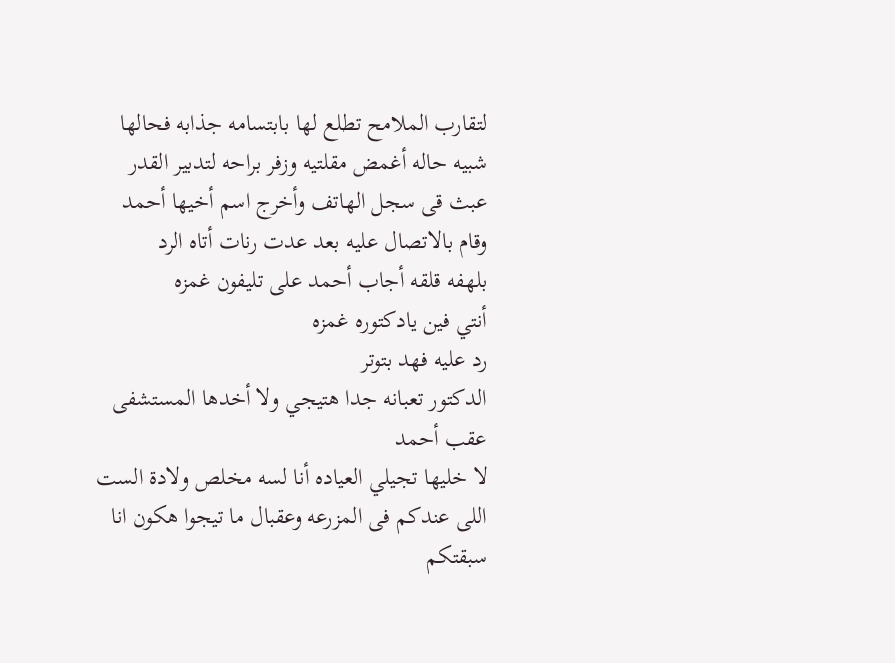لتقارب الملامح تطلع لها بابتسامه جذابه فحالها شبيه حاله أغمض مقلتيه وزفر براحه لتدبير القدر عبث قى سجل الهاتف وأخرج اسم أخيها أحمد وقام بالاتصال عليه بعد عدت رنات أتاه الرد
بلهفه قلقه أجاب أحمد على تليفون غمزه
أنتي فين يادكتوره غمزه
رد عليه فهد بتوتر
الدكتور تعبانه جدا هتيجي ولا أخدها المستشفى
عقب أحمد
لا خليها تجيلي العياده أنا لسه مخلص ولادة الست اللى عندكم فى المزرعه وعقبال ما تيجوا هكون انا سبقتكم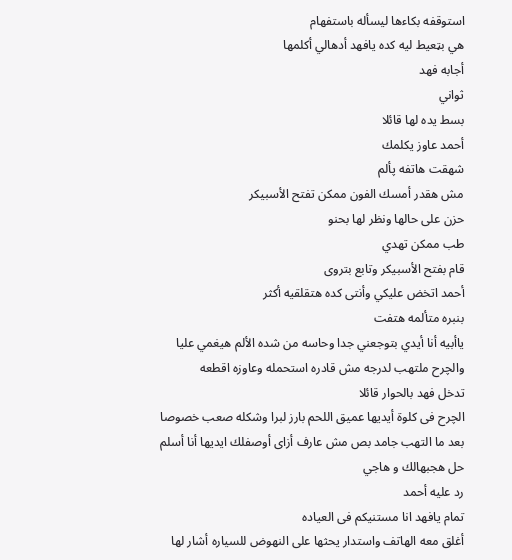استوقفه بكاءها ليسأله باستفهام
هي بټعيط ليه كده يافهد أدهالي أكلمها
أجابه فهد
ثواني
بسط يده لها قائلا
أحمد عاوز يكلمك
شهقت هاتفه پألم
مش هقدر أمسك الفون ممكن تفتح الأسبيكر
حزن على حالها ونظر لها بحنو
طب ممكن تهدي
قام بفتح الأسبيكر وتابع بتروى
أحمد اتخض عليكي وأنتى كده هتقلقيه أكثر
بنبره متألمه هتفت
ياأبيه أنا أيدي بتوجعني جدا وحاسه من شده الألم هيغمي عليا والچرح ملتهب لدرجه مش قادره استحمله وعاوزه اقطعه
تدخل فهد بالحوار قائلا
الچرح فى كلوة أيديها عميق اللحم بارز لبرا وشكله صعب خصوصا بعد ما التهب جامد بص مش عارف أزاى أوصفلك ايديها أنا أسلم حل هجبهالك و هاجي
رد عليه أحمد
تمام يافهد انا مستنيكم فى العياده
أغلق معه الهاتف واستدار يحثها على النهوض للسياره أشار لها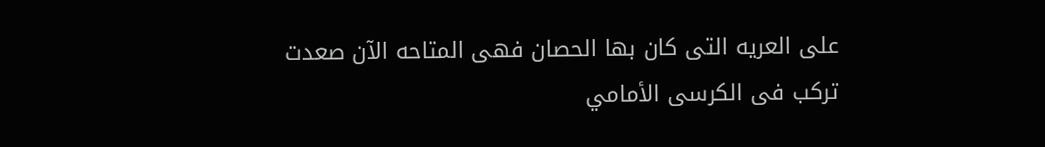على العريه التى كان بها الحصان فهى المتاحه الآن صعدت تركب فى الكرسى الأمامي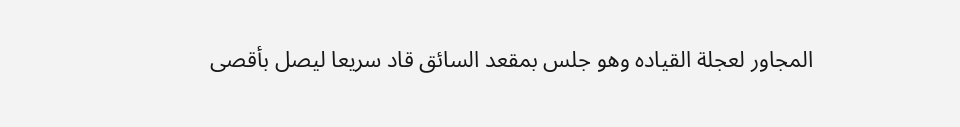المجاور لعجلة القياده وهو جلس بمقعد السائق قاد سريعا ليصل بأقصى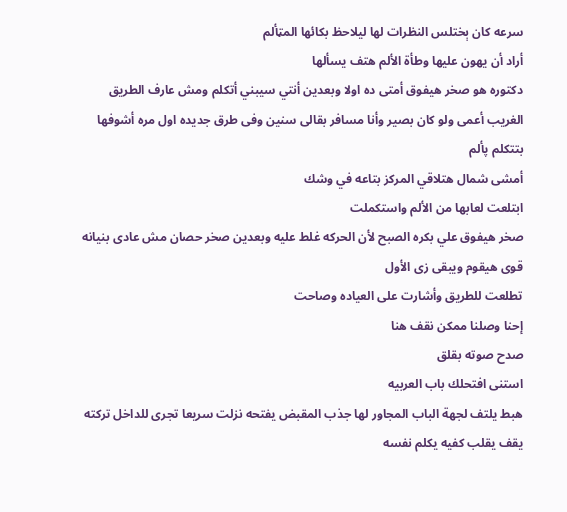سرعه كان ېختلس النظرات لها ليلاحظ بكائها المټألم
أراد أن يهون عليها وطأة الألم هتف يسألها
دكتوره هو صخر هيفوق أمتى ده اولا وبعدين أنتي سيبني أتكلم ومش عارف الطريق الغريب أعمى ولو كان بصير وأنا مسافر بقالى سنين وفى طرق جديده اول مره أشوفها
بتتكلم پألم
أمشى شمال هتلاقي المركز بتاعه في وشك
ابتلعت لعابها من الألم واستكملت
صخر هيفوق علي بكره الصبح لأن الحركه غلط عليه وبعدين صخر حصان مش عادى بنيانه قوى هيقوم ويبقى زى الأول
تطلعت للطريق وأشارت على العياده وصاحت
إحنا وصلنا ممكن نقف هنا
صدح صوته بقلق
استنى افتحلك باب العربيه
هبط يلتف لجهة الباب المجاور لها جذب المقبض يفتحه نزلت سريعا تجرى للداخل تركته يقف يقلب كفيه يكلم نفسه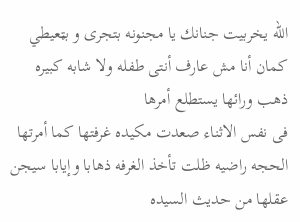الله يخربيت جنانك يا مجنونه بتجرى و بټعيطي كمان أنا مش عارف أنتى طفله ولا شابه كبيره ذهب ورائها يستطلع أمرها
فى نفس الاثناء صعدت مكيده غرفتها كما أمرتها الحجه راضيه ظلت تأخذ الغرفه ذهابا وإيابا سيجن عقلها من حديث السيده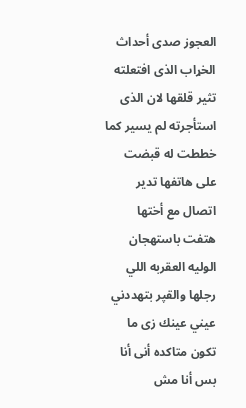العجوز صدى أحداث الخړاب الذى افتعلته تثير قلقها لان الذى استأجرته لم يسير كما خططت له قبضت على هاتفها تدير اتصال مع أختها
هتفت باستهجان
الوليه العقربه اللي رجلها والقپر بتهددني عيني عينك زى ما تكون متاكده أنى أنا بس أنا مش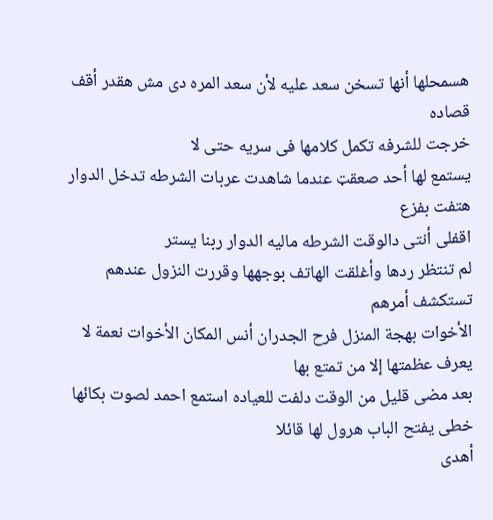هسمحلها أنها تسخن سعد عليه لأن سعد المره دى مش هقدر أقف قصاده
خرجت للشرفه تكمل كلامها فى سريه حتى لا
يستمع لها أحد صعقټ عندما شاهدت عربات الشرطه تدخل الدوار
هتفت بفزع
اقفلى أنتى دالوقت الشرطه ماليه الدوار ربنا يستر
لم تنتظر ردها وأغلقت الهاتف بوجهها وقررت النزول عندهم تستكشف أمرهم
الأخوات بهجة المنزل فرح الجدران أنس المكان الأخوات نعمة لا يعرف عظمتها إلا من تمتع بها
بعد مضى قليل من الوقت دلفت للعياده استمع احمد لصوت بكائها خطى يفتح الباب هرول لها قائلا
أهدى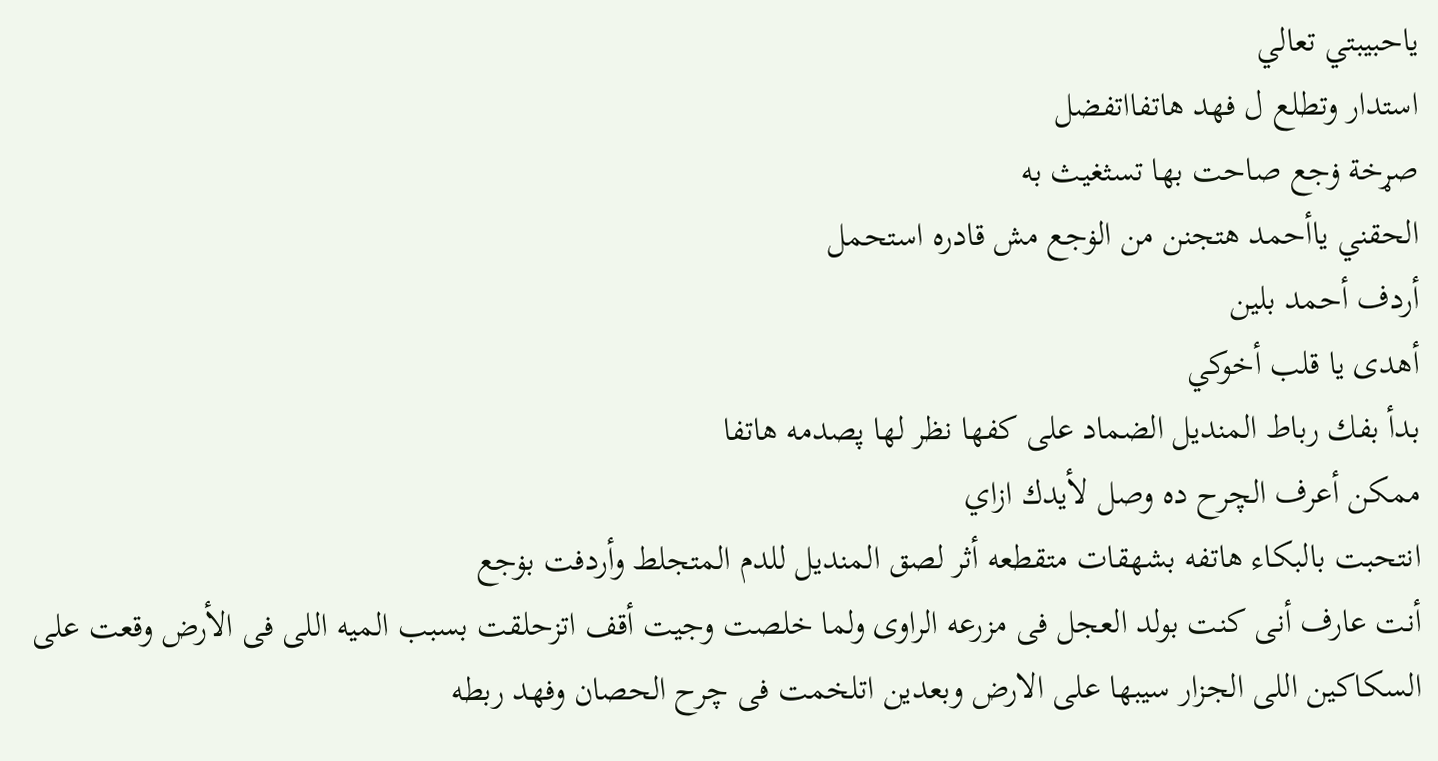ياحبيبتي تعالي
استدار وتطلع ل فهد هاتفااتفضل
صړخة ۏجع صاحت بها تسثغيث به
الحقني ياأحمد هتجنن من الۏجع مش قادره استحمل
أردف أحمد بلين
أهدى يا قلب أخوكي
بدأ بفك رباط المنديل الضماد على كفها نظر لها پصدمه هاتفا
ممكن أعرف الچرح ده وصل لأيدك ازاي
انتحبت بالبكاء هاتفه بشهقات متقطعه أثر لصق المنديل للدم المتجلط وأردفت بۏجع
أنت عارف أنى كنت بولد العجل فى مزرعه الراوى ولما خلصت وجيت أقف اتزحلقت بسبب الميه اللى فى الأرض وقعت على السكاكين اللى الجزار سيبها على الارض وبعدين اتلخمت فى چرح الحصان وفهد ربطه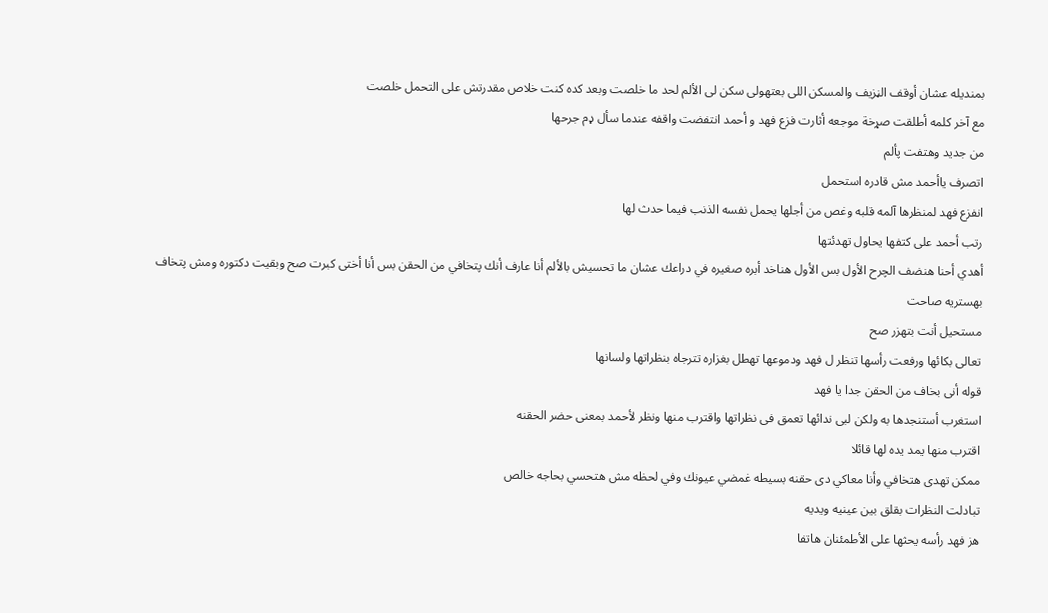بمنديله عشان أوقف الڼزيف والمسكن اللى بعتهولى سكن لى الألم لحد ما خلصت وبعد كده كنت خلاص مقدرتش على التحمل خلصت
مع آخر كلمه أطلقت صړخة موجعه أثارت فزع فهد و أحمد انتفضت واقفه عندما سأل ډم جرحها
من جديد وهتفت پألم
اتصرف ياأحمد مش قادره استحمل
انفزع فهد لمنظرها آلمه قلبه وغص من أجلها يحمل نفسه الذنب فيما حدث لها
رتب أحمد على كتفها يحاول تهدئتها
أهدي أحنا هنضف الچرح الأول بس الأول هناخد أبره صغيره في دراعك عشان ما تحسيش بالألم أنا عارف أنك پتخافي من الحقن بس أنا أختى كبرت صح وبقيت دكتوره ومش پتخاف
بهستريه صاحت
مستحيل أنت بتهزر صح
تعالى بكائها ورفعت رأسها تنظر ل فهد ودموعها تهطل بغزاره تترجاه بنظراتها ولسانها
قوله أنى بخاف من الحقن جدا يا فهد
استغرب أستنجدها به ولكن لبى ندائها تعمق فى نظراتها واقترب منها ونظر لأحمد بمعنى حضر الحقنه
اقترب منها يمد يده لها قائلا
ممكن تهدى هتخافي وأنا معاكي دى حقنه بسيطه غمضي عيونك وفي لحظه مش هتحسي بحاجه خالص
تبادلت النظرات بقلق بين عينيه ويديه
هز فهد رأسه يحثها على الأطمئنان هاتفا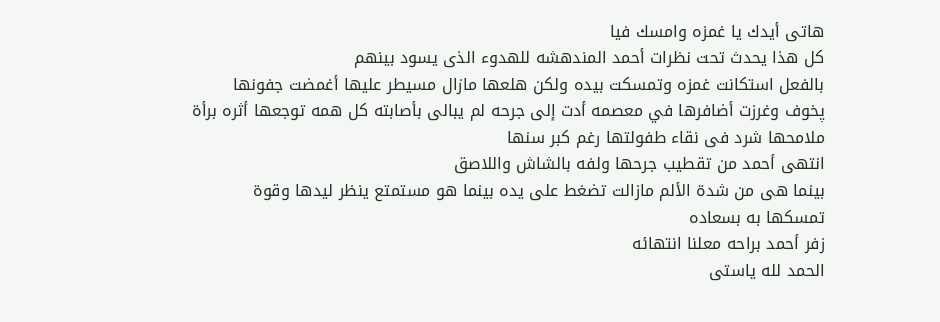هاتى أيدك يا غمزه وامسك فيا
كل هذا يحدث تحت نظرات أحمد المندهشه للهدوء الذى يسود بينهم
بالفعل استكانت غمزه وتمسكت بيده ولكن هلعها مازال مسيطر عليها أغمضت جفونها پخوف وغرزت أضافرها في معصمه أدت إلى جرحه لم يبالى بأصابته كل همه توجعها أثره برأة ملامحها شرد فى نقاء طفولتها رغم كبر سنها
انتهى أحمد من تقطيب جرحها ولفه بالشاش واللاصق
بينما هى من شدة الألم مازالت تضغط على يده بينما هو مستمتع ينظر ليدها وقوة تمسكها به بسعاده
زفر أحمد براحه معلنا انتهائه
الحمد لله ياستى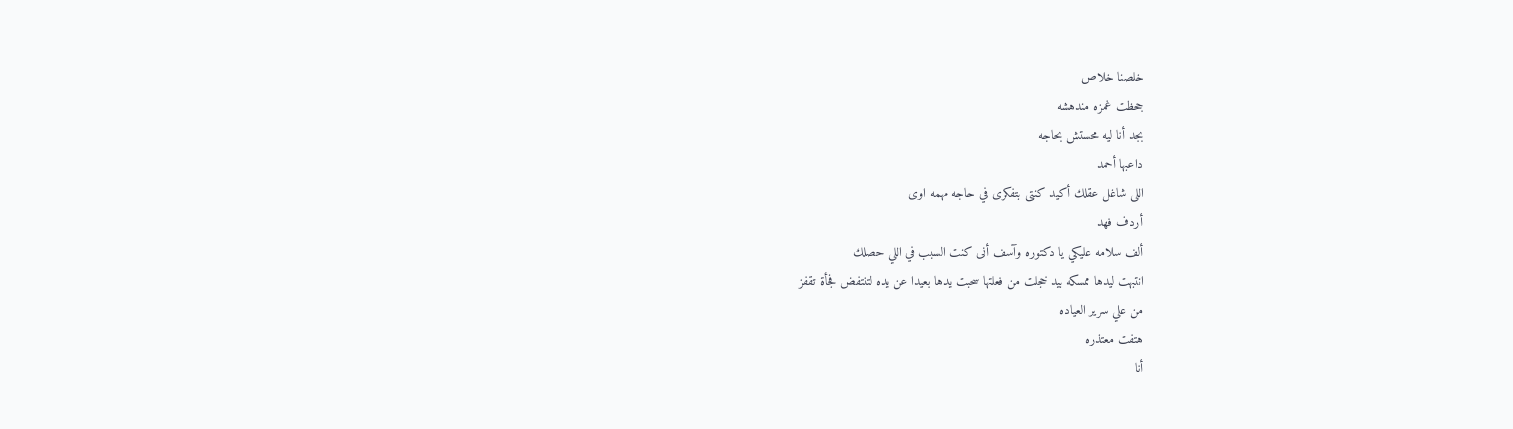خلصنا خلاص
جحظت غمزه مندهشه
بجد أنا ليه محستش بحاجه
داعبها أحمد
اللى شاغل عقلك أكيد كنتى بتفكرى في حاجه مهمه اوى
أردف فهد
ألف سلامه عليكي يا دكتوره وآسف أنى كنت السبب في اللي حصلك
انتبهت ليدها ممسكه بيد خجلت من فعلتها سحبت يدها بعيدا عن يده لتنتفض فجأة تقفز
من علي سرير العياده
هتفت معتذره
أنا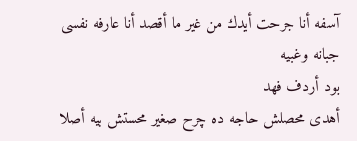آسفه أنا جرحت أيدك من غير ما أقصد أنا عارفه نفسى جبانه وغبيه
بود أردف فهد
أهدى محصلش حاجه ده چرح صغير محستش بيه أصلا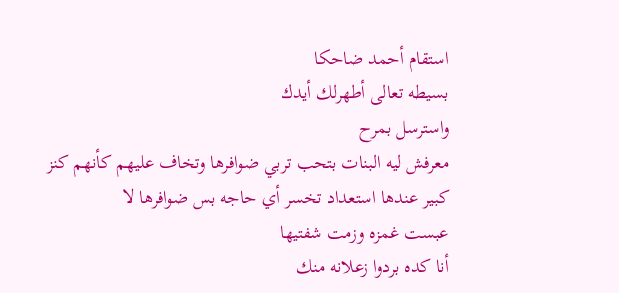استقام أحمد ضاحكا
بسيطه تعالى أطهرلك أيدك
واسترسل بمرح
معرفش ليه البنات بتحب تربي ضوافرها وتخاف عليهم كأنهم كنز كبير عندها استعداد تخسر أي حاجه بس ضوافرها لا
عبست غمزه وزمت شفتيها
أنا كده بردوا زعلانه منك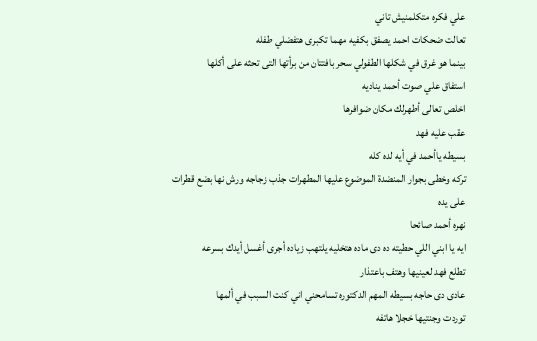علي فكره متكلمنيش تاني
تعالت ضحكات احمد يصفق بكفيه مهما تكبرى هتفضلي طفله
بينما هو غرق في شكلها الطفولي سحر بافتتان من برأتها التى تحثه على أكلها
استفاق علي صوت أحمد يناديه
اخلص تعالى أطهرلك مكان ضوافرها
عقب عليه فهد
بسيطه ياأحمد في أيه لده كله
تركه وخطى بجوار المنضدة الموضوع عليها المطهرات جذب زجاجه ورش نها بضع قطرات على يده
نهره أحمد صائحا
ايه يا ابني اللي حطيته ده دى ماده هتخليه يلتهب زياده أجرى أغسل أيدك بسرعه
تطلع فهد لعينيها وهتف باعتذار
عادى دى حاجه بسيطه المهم الدكتوره تسامحني اني كنت السبب في ألمها
توردت وجنتيها خجلا هاتفه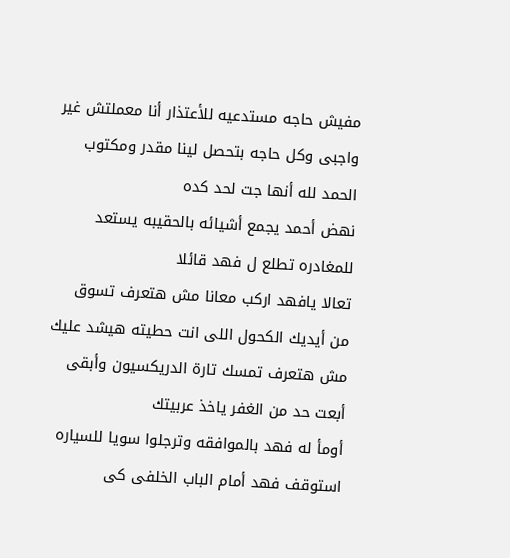مفيش حاجه مستدعيه للأعتذار أنا معملتش غير واجبى وكل حاجه بتحصل لينا مقدر ومكتوب الحمد لله أنها جت لحد كده
نهض أحمد يجمع أشيائه بالحقيبه يستعد للمغادره تطلع ل فهد قائلا
تعالا يافهد اركب معانا مش هتعرف تسوق من أيديك الكحول اللى انت حطيته هيشد عليك مش هتعرف تمسك تارة الدريكسيون وأبقى أبعت حد من الغفر ياخذ عربيتك
أومأ له فهد بالموافقه وترجلوا سويا للسياره استوقف فهد أمام الباب الخلفى كى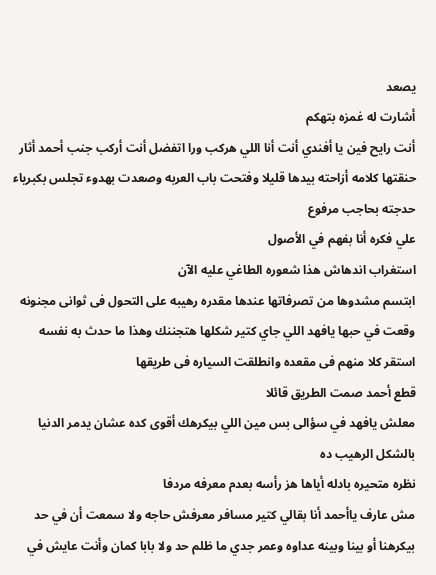يصعد
أشارت له غمزه بتهكم
أنت رايح فين يا أفندي أنت أنا اللي هركب ورا اتفضل أنت أركب جنب أحمد أثار حنقتها كلامه أزاحته بيدها قليلا وفتحت باب العربه وصعدت بهدوء تجلس بكبرياء
حدجته بحاجب مرفوع
علي فكره أنا بفهم في الأصول
استغراب اندهاش هذا شعوره الطاغي عليه الآن
ابتسم مشدوها من تصرفاتها عندها مقدره رهيبه على التحول فى ثوانى مجنونه وقعت في حبها يافهد اللي جاي كتير شكلها هتجننك وهذا ما حدث به نفسه
استقر كلا منهم فى مقعده وانطلقت السياره فى طريقها
قطع أحمد صمت الطريق قائلا
معلش يافهد في سؤالى بس مين اللي بيكرهك أقوى كده عشان يدمر الدنيا بالشكل الرهيب ده
نظره متحيره بادله أياها هز رأسه بعدم معرفه مردفا
مش عارف ياأحمد أنا بقالي كتير مسافر معرفش حاجه ولا سمعت أن في حد بيكرهنا أو بينا وبينه عداوه وعمر جدي ما ظلم حد ولا بابا كمان وأنت عايش في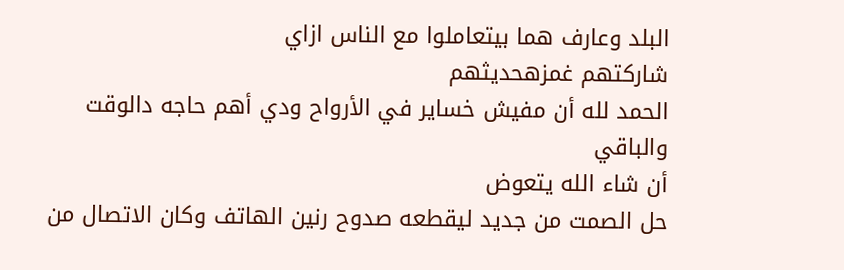البلد وعارف هما بيتعاملوا مع الناس ازاي
شاركتهم غمزهحديثهم
الحمد لله أن مفيش خساير في الأرواح ودي أهم حاجه دالوقت والباقي
أن شاء الله يتعوض
حل الصمت من جديد ليقطعه صدوح رنين الهاتف وكان الاتصال من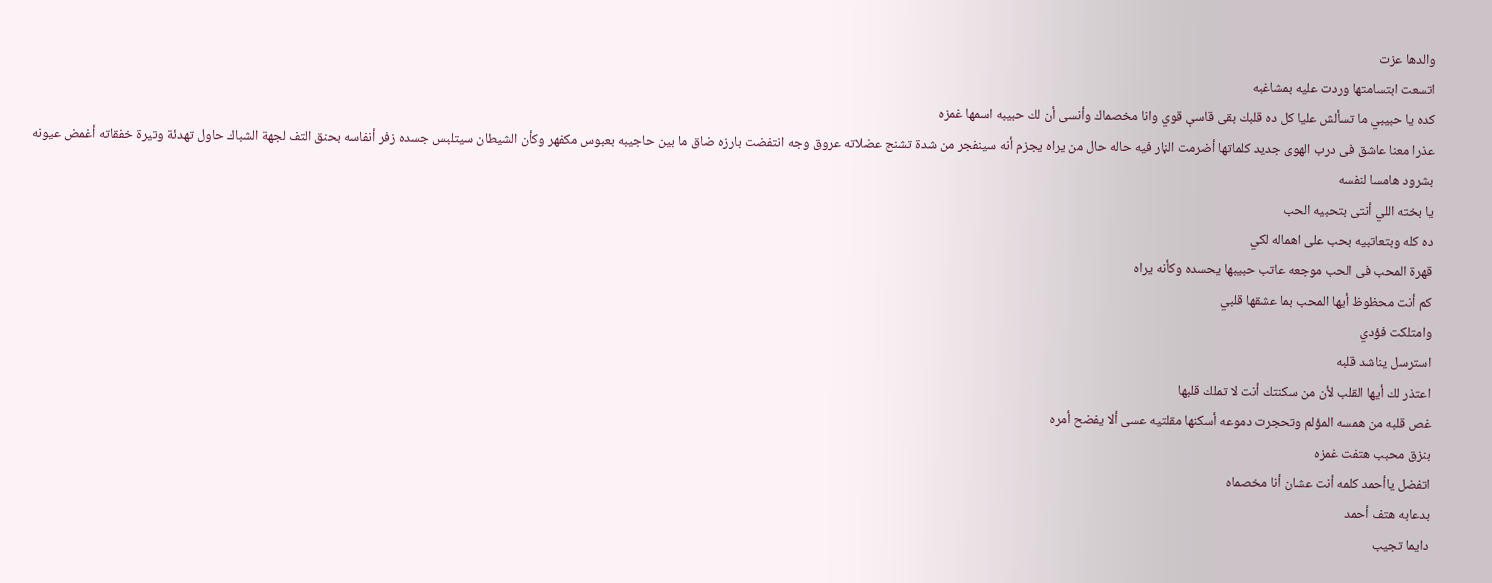والدها عزت
اتسعت ابتسامتها وردت عليه بمشاغبه
كده يا حبيبي ما تسألش عليا كل ده قلبك بقى قاسې قوي وانا مخصماك وأنسى أن لك حبيبه اسمها غمزه
عذرا معنا عاشق فى درب الهوى جديد كلماتها أضرمت الڼار فيه حاله حال من يراه يجزم أنه سينفجر من شدة تشنج عضلاته عروق وجه انتفضت بارزه ضاق ما بين حاجيبه بعبوس مكفهر وكأن الشيطان سيتلبس جسده زفر أنفاسه بحنق التف لجهة الشباك حاول تهدئة وتيرة خفقاته أغمض عيونه بشرود هامسا لنفسه
يا بخته اللي أنتى بتحبيه الحب
ده كله وبتعاتبيه بحب على اهماله لكي
قهرة المحب فى الحب موجعه عاتب حبيبها يحسده وكأنه يراه
كم أنت محظوظ أيها المحب بما عشقها قلبي
وامتلكت فؤدي
استرسل يناشد قلبه
اعتذر لك أيها القلب لأن من سكنتك أنت لا تملك قلبها
غص قلبه من همسه المؤلم وتحجرت دموعه أسكنها مقلتيه عسى ألا يفضح أمره
بنزق محبب هتفت غمزه
اتفضل ياأحمد كلمه أنت عشان أنا مخصماه
بدعابه هتف أحمد
دايما تجيب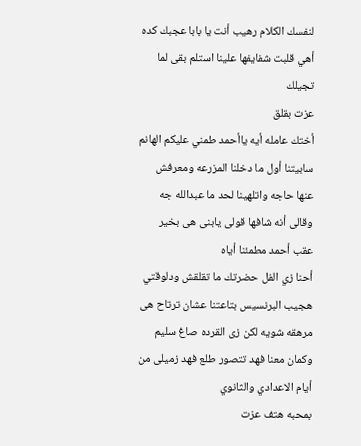لنفسك الكلام رهيب أنت يا بابا عجبك كده أهي قلبت شفايفها علينا استلم بقى لما تجيلك
عزت بقلق
أختك عامله أيه ياأحمد طمني عليكم الهانم سابيتنا أول ما دخلنا المزرعه ومعرفش عنها حاجه واتلهينا لحد ما عبدالله جه وقالى أنه شافها قولى يابنى هى بخير
عقب أحمد مطمئنا أياه
أحنا زي الفل حضرتك ما تقلقش ودلوقتي هجيب البرنسيس بتاعتنا عشان ترتاح هى مرهقه شويه لكن زى القرده صاغ سليم وكمان معنا فهد تتصور طلع فهد زميلى من أيام الاعدادي والثانوي
بمحبه هتف عزت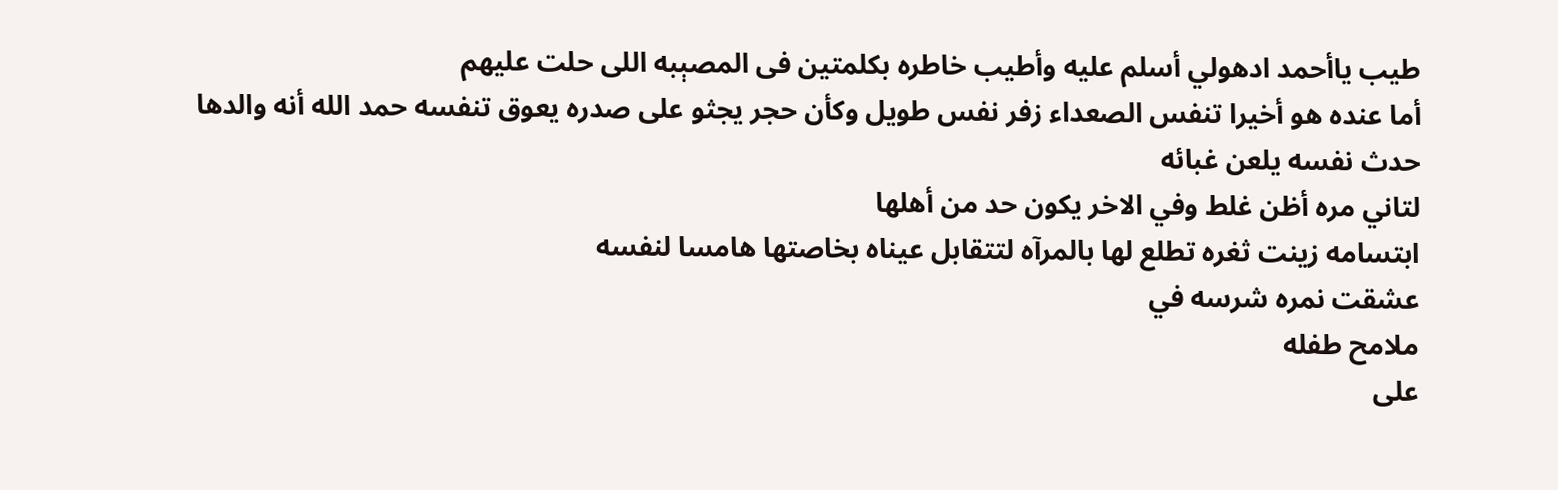طيب ياأحمد ادهولي أسلم عليه وأطيب خاطره بكلمتين فى المصېبه اللى حلت عليهم
أما عنده هو أخيرا تنفس الصعداء زفر نفس طويل وكأن حجر يجثو على صدره يعوق تنفسه حمد الله أنه والدها
حدث نفسه يلعن غبائه
لتاني مره أظن غلط وفي الاخر يكون حد من أهلها
ابتسامه زينت ثغره تطلع لها بالمرآه لتتقابل عيناه بخاصتها هامسا لنفسه
عشقت نمره شرسه في
ملامح طفله
على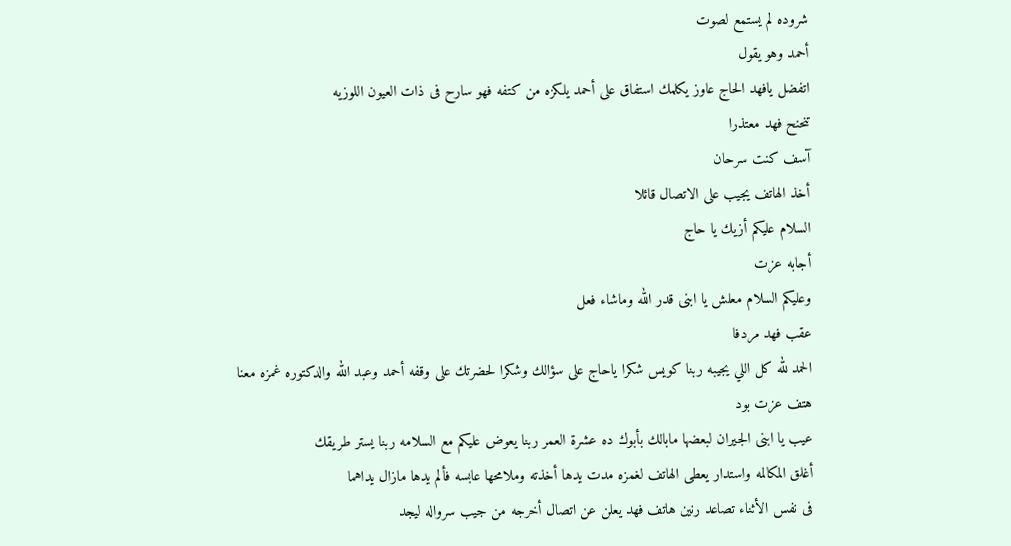شروده لم يستمع لصوت
أحمد وهو يقول
اتفضل يافهد الحاج عاوز يكلمك استفاق على أحمد يلكزه من كتفه فهو سارح فى ذات العيون اللوزيه
تنحنح فهد معتذرا
آسف كنت سرحان
أخذ الهاتف يجيب على الاتصال قائلا
السلام عليكم أزيك يا حاج
أجابه عزت
وعليكم السلام معلش يا ابنى قدر الله وماشاء فعل
عقب فهد مردفا
الحمد لله كل اللي يجيبه ربنا كويس شكرا ياحاج على سؤالك وشكرا لحضرتك على وقفه أحمد وعبد الله والدكتوره غمزه معنا
هتف عزت بود
عيب يا ابنى الجيران لبعضها مابالك بأبوك ده عشرة العمر ربنا يعوض عليكم مع السلامه ربنا يستر طريقك
أغلق المكالمه واستدار يعطى الهاتف لغمزه مدت يدها أخذته وملامحها عابسه فألم يدها مازال يداهما
فى نفس الأثناء تصاعد رنين هاتف فهد يعلن عن اتصال أخرجه من جيب سرواله ليجد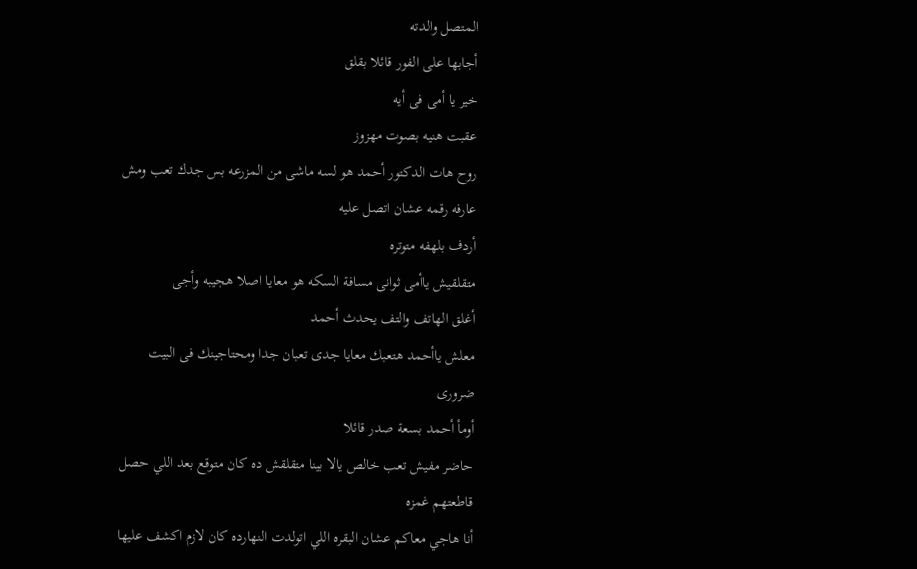المتصل والدته
أجابها على الفور قائلا بقلق
خير يا أمى فى أيه
عقبت هنيه بصوت مهزوز
روح هات الدكتور أحمد هو لسه ماشى من المزرعه بس جدك تعب ومش عارفه رقمه عشان اتصل عليه
أردف بلهفه متوتره
متقلقيش ياأمى ثوانى مسافة السكه هو معايا اصلا هجيبه وأجى
أغلق الهاتف والتف يحدث أحمد
معلش ياأحمد هتعبك معايا جدى تعبان جدا ومحتاجينك فى البيت ضرورى
أومأ أحمد بسعة صدر قائلا
حاضر مفيش تعب خالص يالا بينا متقلقش ده كان متوقع بعد اللي حصل
قاطعتهم غمزه
أنا هاجي معاكم عشان البقره اللي اتولدت النهارده كان لازم اكشف عليها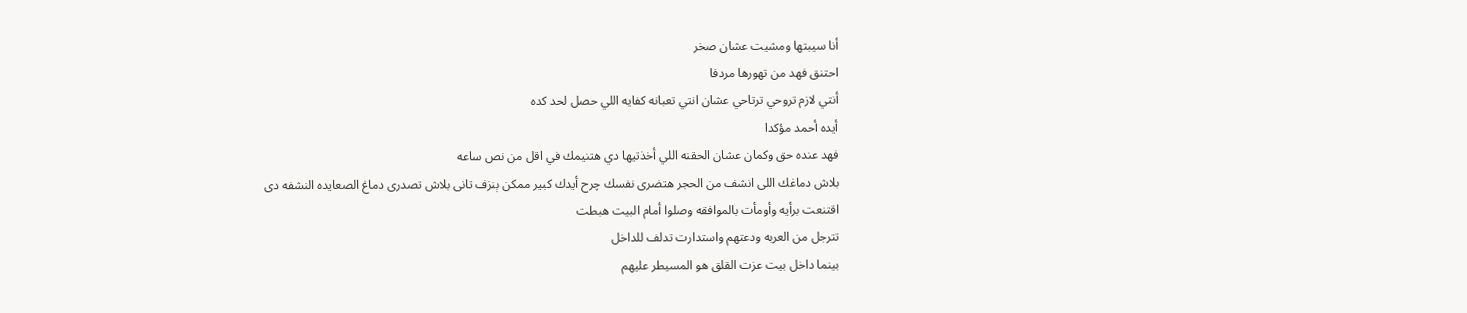أنا سيبتها ومشيت عشان صخر
احتنق فهد من تهورها مردفا
أنتي لازم تروحي ترتاحي عشان انتي تعبانه كفايه اللي حصل لحد كده
أيده أحمد مؤكدا
فهد عنده حق وكمان عشان الحقنه اللي أخذتيها دي هتنيمك في اقل من نص ساعه
بلاش دماغك اللى انشف من الحجر هتضرى نفسك چرح أيدك كبير ممكن ېنزف تانى بلاش تصدرى دماغ الصعايده النشفه دى
اقتنعت برأيه وأومأت بالموافقه وصلوا أمام البيت هبطت
تترجل من العربه ودعتهم واستدارت تدلف للداخل
بينما داخل بيت عزت القلق هو المسيطر عليهم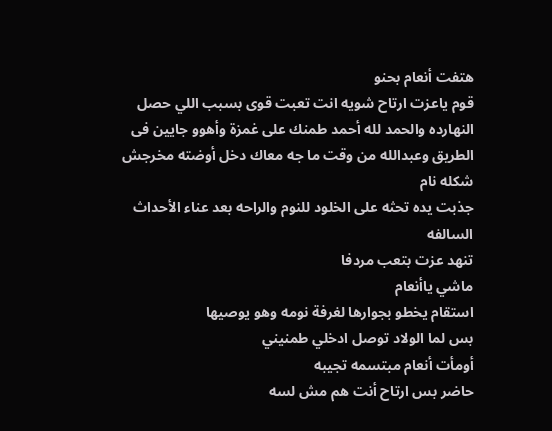هتفت أنعام بحنو
قوم ياعزت ارتاح شويه انت تعبت قوى بسبب اللي حصل النهارده والحمد لله أحمد طمنك على غمزة وأهوو جايين فى الطريق وعبدالله من وقت ما جه معاك دخل أوضته مخرجش شكله نام
جذبت يده تحثه على الخلود للنوم والراحه بعد عناء الأحداث السالفه
تنهد عزت بتعب مردفا
ماشي ياأنعام
استقام يخطو بجوارها لغرفة نومه وهو يوصيها
بس لما الولاد توصل ادخلي طمنيني
أومأت أنعام مبتسمه تجيبه
حاضر بس ارتاح أنت هم مش لسه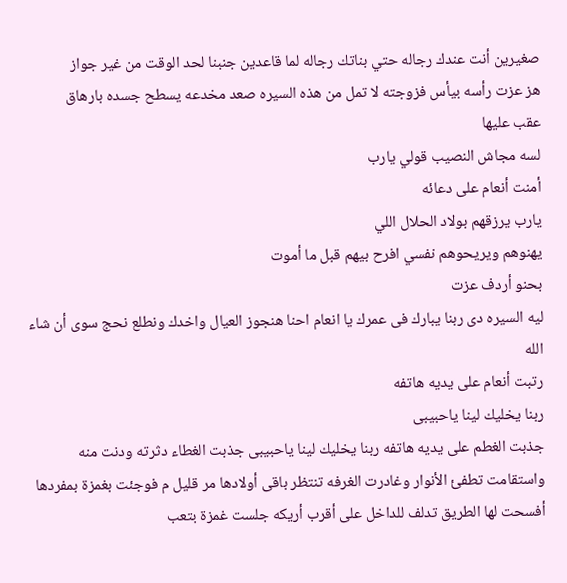صغيرين أنت عندك رجاله حتي بناتك رجاله لما قاعدين جنبنا لحد الوقت من غير جواز
هز عزت رأسه بيأس فزوجته لا تمل من هذه السيره صعد مخدعه يسطح جسده بارهاق
عقب عليها
لسه مجاش النصيب قولي يارب
أمنت أنعام على دعائه
يارب يرزقهم بولاد الحلال اللي
يهنوهم ويريحوهم نفسي افرح بيهم قبل ما أموت
بحنو أردف عزت
ليه السيره دى ربنا يبارك فى عمرك يا انعام احنا هنجوز العيال واخدك ونطلع نحج سوى أن شاء الله
رتبت أنعام على يديه هاتفه
ربنا يخليك لينا ياحبيبى
جذبت الغطم على يديه هاتفه ربنا يخليك لينا ياحبيبى جذبت الغطاء دثرته ودنت منه واستقامت تطفئ الأنوار وغادرت الغرفه تنتظر باقى أولادها مر قليل م فوجئت بغمزة بمفردها أفسحت لها الطريق تدلف للداخل على أقرب أريكه جلست غمزة بتعب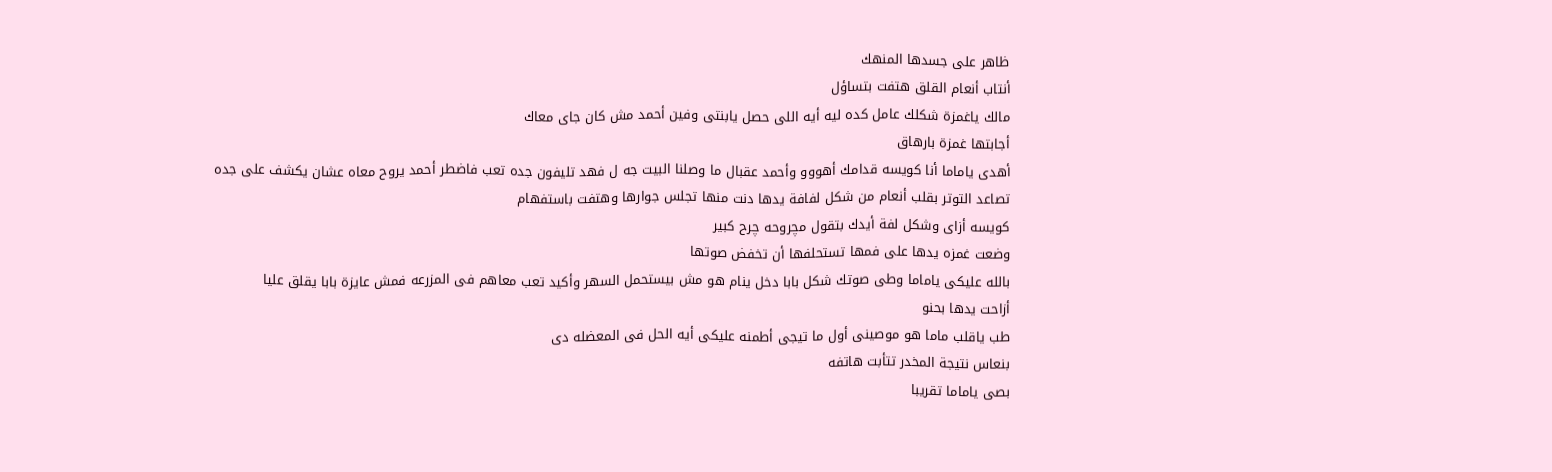ظاهر على جسدها المنهك
أنتاب أنعام القلق هتفت بتساؤل
مالك ياغمزة شكلك عامل كده ليه أيه اللى حصل يابنتى وفين أحمد مش كان جاى معاك
أجابتها غمزة بارهاق
أهدى ياماما أنا كويسه قدامك أهووو وأحمد عقبال ما وصلنا البيت جه ل فهد تليفون جده تعب فاضطر أحمد يروح معاه عشان يكشف على جده
تصاعد التوتر بقلب أنعام من شكل لفافة يدها دنت منها تجلس جوارها وهتفت باستفهام
كويسه أزاى وشكل لفة أيدك بتقول مچروحه چرح كبير
وضعت غمزه يدها على فمها تستحلفها أن تخفض صوتها
بالله عليكى ياماما وطى صوتك شكل بابا دخل ينام هو مش بيستحمل السهر وأكيد تعب معاهم فى المزرعه فمش عايزة بابا يقلق عليا
أزاحت يدها بحنو
طب ياقلب ماما هو موصينى أول ما تيجى أطمنه عليكى أيه الحل فى المعضله دى
بنعاس نتيجة المخدر تتأبت هاتفه
بصى ياماما تقريبا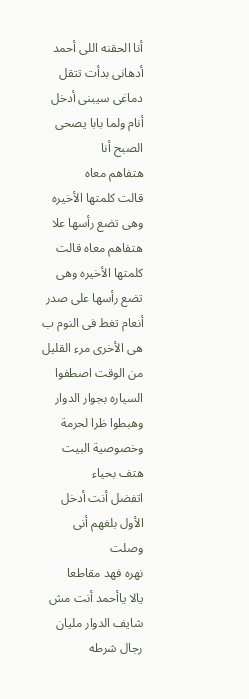أنا الحقنه اللى أحمد أدهانى بدأت تتقل دماغى سيبنى أدخل أنام ولما بابا يصحى الصبح أنا
هتفاهم معاه
قالت كلمتها الأخيره وهى تضع رأسها علا هتفاهم معاه قالت كلمتها الأخيره وهى تضع رأسها على صدر أنعام تغط فى النوم ب هى الأخرى مرء القليل من الوقت اصطفوا السياره بجوار الدوار وهبطوا ظرا لحرمة وخصوصية البيت
هتف بحياء
اتفضل أنت أدخل الأول بلغهم أنى وصلت
نهره فهد مقاطعا
يالا ياأحمد أنت مش شايف الدوار مليان رجال شرطه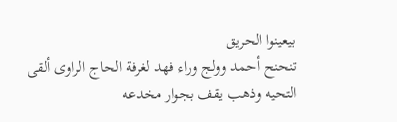بيعينوا الحريق
تنحنح أحمد وولج وراء فهد لغرفة الحاج الراوى ألقى التحيه وذهب يقف بجوار مخدعه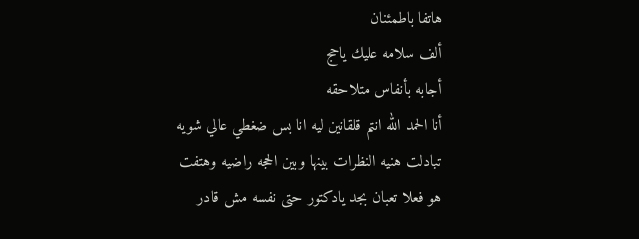هاتفا باطمئنان
ألف سلامه عليك ياحج
أجابه بأنفاس متلاحقه
أنا الحمد الله انتم قلقانين ليه انا بس ضغطي عالي شويه
تبادلت هنيه النظرات بينها وبين الحجه راضيه وهتفت
هو فعلا تعبان بجد يادكتور حتى نفسه مش قادر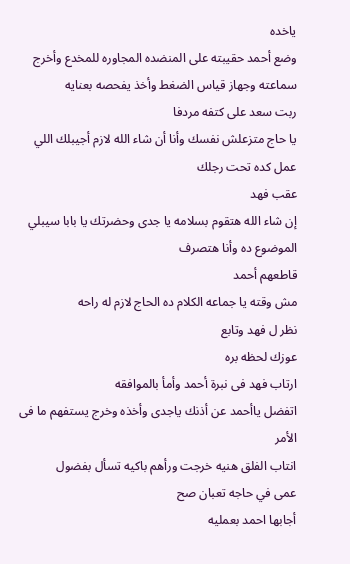ياخده
وضع أحمد حقيبته على المنضده المجاوره للمخدع وأخرج سماعته وجهاز قياس الضغط وأخذ يفحصه بعنايه
ربت سعد على كتفه مردفا
يا حاج متزعلش نفسك وأنا أن شاء الله لازم أجيبلك اللي عمل كده تحت رجلك
عقب فهد
إن شاء الله هتقوم بسلامه يا جدى وحضرتك يا بابا سيبلي الموضوع ده وأنا هتصرف
قاطعهم أحمد
مش وقته يا جماعه الكلام ده الحاج لازم له راحه
نظر ل فهد وتابع
عوزك لحظه بره
ارتاب فهد فى نبرة أحمد وأمأ بالموافقه
اتفضل ياأحمد عن أذنك ياجدى وأخذه وخرج يستفهم ما فى الأمر
انتاب الفلق هنيه خرجت ورأهم باكيه تسأل بفضول
عمى في حاجه تعبان صح
أجابها احمد بعمليه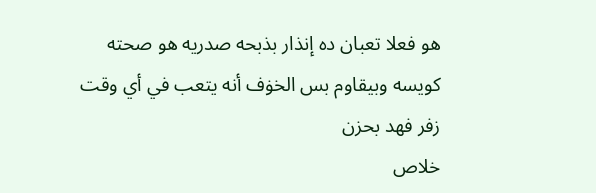هو فعلا تعبان ده إنذار بذبحه صدريه هو صحته كويسه وبيقاوم بس الخۏف أنه يتعب في أي وقت
زفر فهد بحزن
خلاص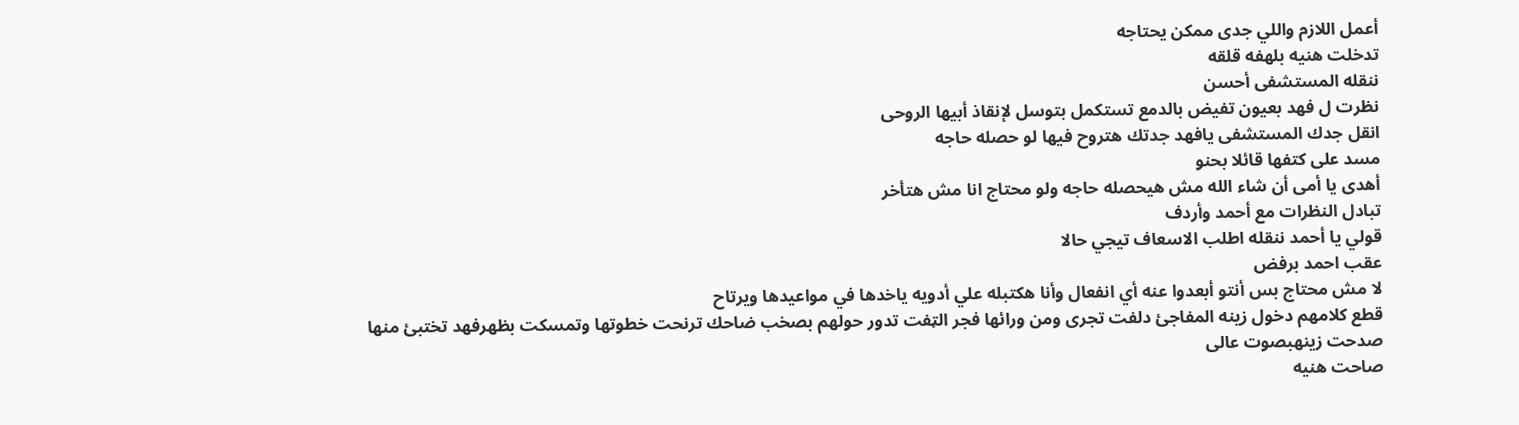أعمل اللازم واللي جدى ممكن يحتاجه
تدخلت هنيه بلهفه قلقه
ننقله المستشفى أحسن
نظرت ل فهد بعيون تفيض بالدمع تستكمل بتوسل لإنقاذ أبيها الروحى
انقل جدك المستشفى يافهد جدتك هتروح فيها لو حصله حاجه
مسد على كتفها قائلا بحنو
أهدى يا أمى أن شاء الله مش هيحصله حاجه ولو محتاج انا مش هتأخر
تبادل النظرات مع أحمد وأردف
قولي يا أحمد ننقله اطلب الاسعاف تيجي حالا
عقب احمد برفض
لا مش محتاج بس أنتو أبعدوا عنه أي انفعال وأنا هكتبله علي أدويه ياخدها في مواعيدها ويرتاح
قطع كلامهم دخول زينه المفاجئ دلفت تجرى ومن ورائها فجر الټفت تدور حولهم بصخب ضاحك ترنحت خطوتها وتمسكت بظهرفهد تختبئ منها
صدحت زينهبصوت عالى
صاحت هنيه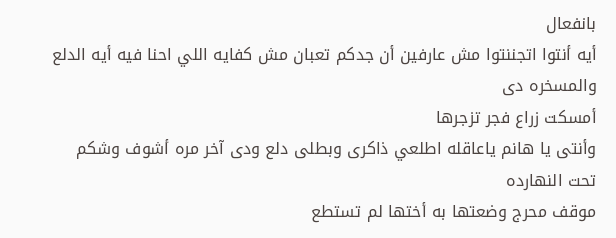بانفعال
أيه أنتوا اتجننتوا مش عارفين أن جدكم تعبان مش كفايه اللي احنا فيه أيه الدلع والمسخره دى
أمسكت زراع فجر تزجرها
وأنتى يا هانم ياعاقله اطلعي ذاكرى وبطلى دلع ودى آخر مره أشوف وشكم تحت النهارده
موقف محرج وضعتها به أختها لم تستطع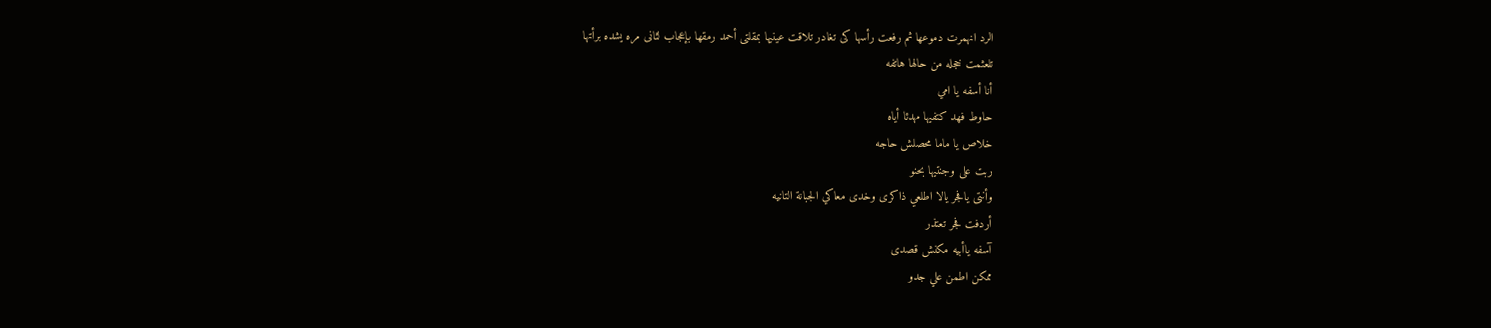الرد انهمرت دموعها ثم رفعت رأسها كى تغادر تلاقت عينيها بمقلتى أحمد رمقها بإعجاب لثانى مره يشده برأتها
تلعثمت خجله من حالها هاتفه
أنا أسفه يا امي
حاوط فهد كتفيها مهدئا أياه
خلاص يا ماما محصلش حاجه
ربت على وجنتيها بحنو
وأنتى يافجر يالا اطلعي ذاكرى وخدى معاكي الجبانة التانيه
أردفت فجر تعتذر
آسفه ياأبيه مكنش قصدى
ممكن اطمن علي جدو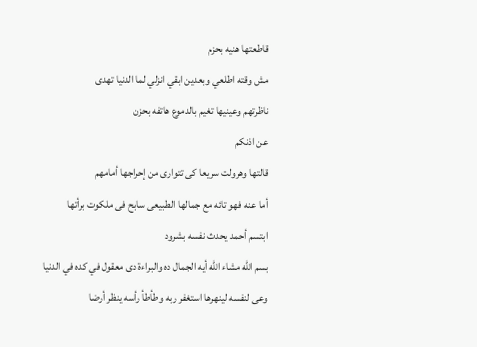قاطعتها هنيه بحزم
مش وقته اطلعي وبعدين ابقي انزلي لما الدنيا تهدى
ناظرتهم وعينيها تغيم بالدموع هاتفه بحزن
عن اذنكم
قالتها وهرولت سريعا كى تتوارى من إحراجها أمامهم
أما عنه فهو تائه مع جمالها الطبيعى سابح فى ملكوت برأتها
ابتسم أحمد يحدث نفسه بشرود
بسم الله مشاء الله أيه الجمال ده والبراءة دى معقول في كده في الدنيا
وعى لنفسه لينهرها استغفر ربه وطأطأ رأسه ينظر أرضا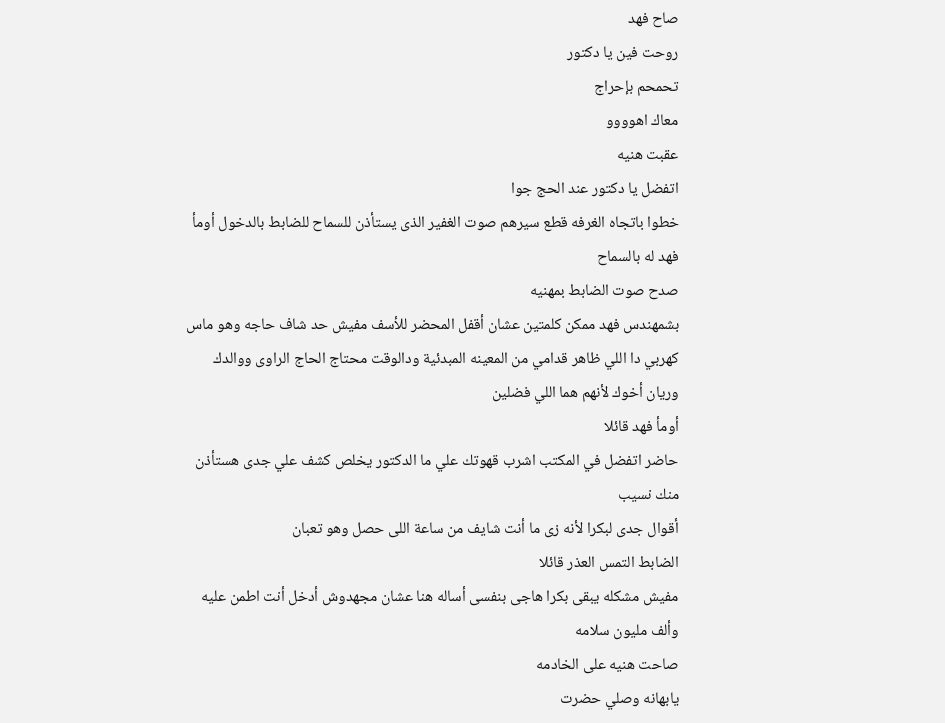صاح فهد
روحت فين يا دكتور
تحمحم بإحراج
معاك اهوووو
عقبت هنيه
اتفضل يا دكتور عند الحج جوا
خطوا باتجاه الغرفه قطع سيرهم صوت الغفير الذى يستأذن للسماح للضابط بالدخول أومأ فهد له بالسماح
صدح صوت الضابط بمهنيه
بشمهندس فهد ممكن كلمتين عشان أقفل المحضر للأسف مفيش حد شاف حاجه وهو ماس كهربي دا اللي ظاهر قدامي من المعينه المبدئية ودالوقت محتاج الحاج الراوى ووالدك وريان أخوك لأنهم هما اللي فضلين
أومأ فهد قائلا
حاضر اتفضل في المكتب اشرب قهوتك علي ما الدكتور يخلص كشف علي جدى هستأذن منك نسيب
أقوال جدى لبكرا لأنه زى ما أنت شايف من ساعة اللى حصل وهو تعبان
الضابط التمس العذر قائلا
مفيش مشكله يبقى بكرا هاجى بنفسى أساله هنا عشان مجهدوش أدخل أنت اطمن عليه وألف مليون سلامه
صاحت هنيه على الخادمه
يابهانه وصلي حضرت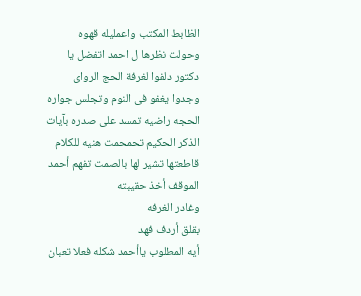الظابط المكتب واعمليله قهوه
وحولت نظرها ل احمد اتفضل يا دكتور دلفوا لغرفة الحج الرواى وجدوا يغفو فى النوم وتجلس جواره الحجه راضيه تمسد على صدره بآيات الذكر الحكيم تحمحمت هنيه للكلام قاطعتها تشير لها بالصمت تفهم أحمد الموقف أخذ حقيبته
وغادر الغرفه
بقلق أردف فهد
أيه المطلوب ياأحمد شكله فعلا تعبان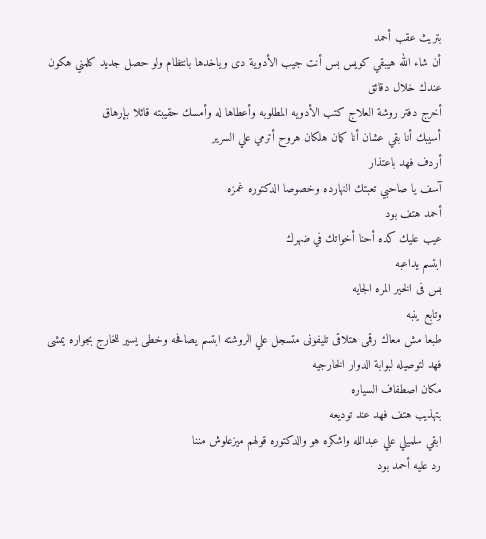بتريث عقب أحمد
أن شاء الله هيبقي كويس بس أنت جيب الأدوية دى وياخدها بانتظام ولو حصل جديد كلمني هكون عندك خلال دقائق
أخرج دفتر روشة العلاج كتب الأدويه المطلوبه وأعطاها له وأمسك حقيبته قائلا بإرهاق
أسيبك أنا بقي عشان أنا كمان هلكان هروح أترمي علي السرير
أردف فهد باعتذار
آسف يا صاحبي تعبتك النهارده وخصوصا الدكتوره غمزه
أحمد هتف بود
عيب عليك كده أحنا أخواتك في ضهرك
ابتسم يداعبه
بس فى الخير المره الجايه
وتابع ينبه
طبعا مش معاك رقمى هتلاقى تليفونى متسجل علي الروشته ابتسم يصافحه وخطى يسير للخارج بجواره يمشى فهد لتوصيله لبوابة الدوار الخارجيه
مكان اصطفاف السياره
بتهذيب هتف فهد عند توديعه
ابقي سلميلي علي عبدالله واشكره هو والدكتوره قولهم ميزعلوش مننا
رد عليه أحمد بود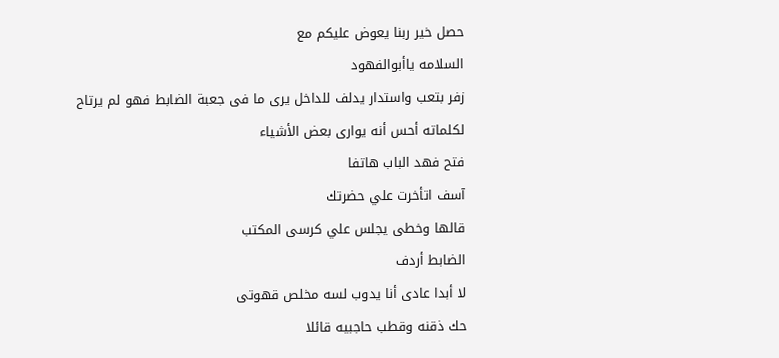حصل خير ربنا يعوض عليكم مع
السلامه ياأبوالفهود
زفر بتعب واستدار يدلف للداخل يرى ما فى جعبة الضابط فهو لم يرتاح لكلماته أحس أنه يوارى بعض الأشياء
فتح فهد الباب هاتفا
آسف اتأخرت علي حضرتك
قالها وخطى يجلس علي كرسى المكتب
الضابط أردف
لا أبدا عادى أنا يدوب لسه مخلص قهوتى
حك ذقنه وقطب حاجبيه قائلا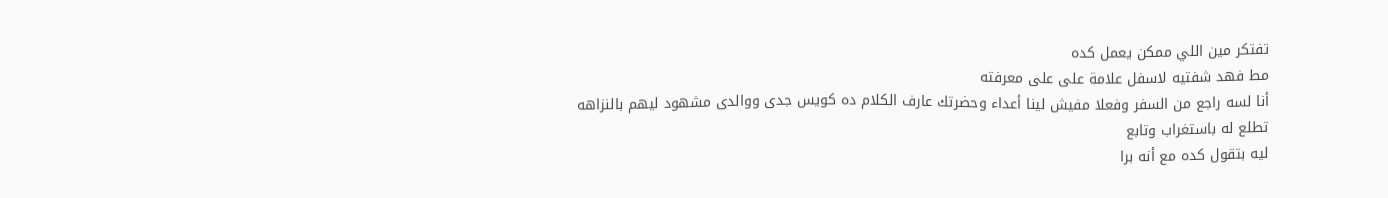تفتكر مين اللي ممكن يعمل كده
مط فهد شفتيه لاسفل علامة على على معرفته
أنا لسه راجع من السفر وفعلا مفيش لينا أعداء وحضرتك عارف الكلام ده كويس جدى ووالدى مشهود ليهم بالنزاهه
تطلع له باستغراب وتابع
ليه بتقول كده مع أنه برا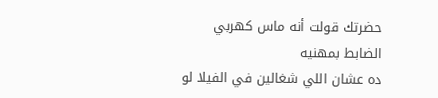حضرتك قولت أنه ماس كهربي
الضابط بمهنيه
ده عشان اللي شغالين في الفيلا لو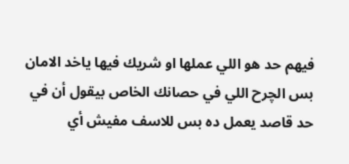فيهم حد هو اللي عملها او شريك فيها ياخد الامان بس الچرح اللي في حصانك الخاص بيقول أن في حد قاصد يعمل ده بس للاسف مفيش أي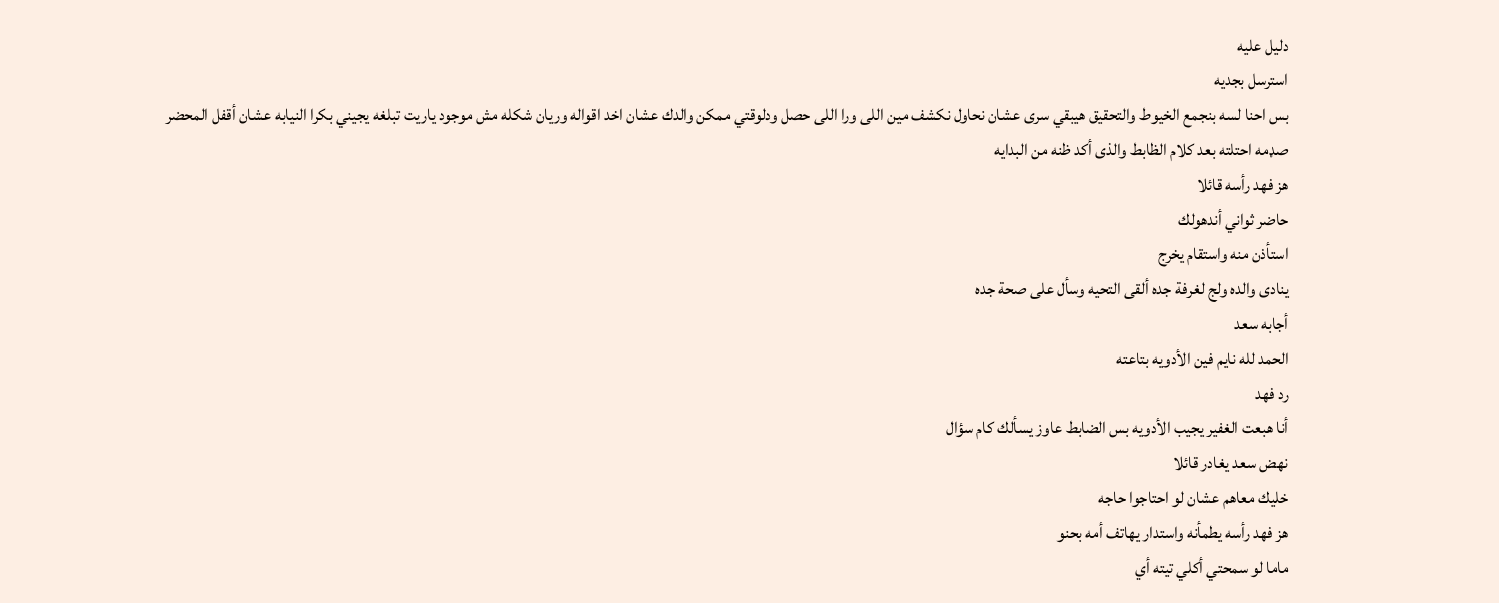دليل عليه
استرسل بجديه
بس احنا لسه بنجمع الخيوط والتحقيق هيبقي سرى عشان نحاول نكشف مين اللى ورا اللى حصل ودلوقتي ممكن والدك عشان اخد اقواله وريان شكله مش موجود ياريت تبلغه يجيني بكرا النيابه عشان أقفل المحضر
صډمه احتلته بعد كلام الظابط والذى أكد ظنه من البدايه
هز فهد رأسه قائلا
حاضر ثواني أندهولك
استأذن منه واستقام يخرج
ينادى والده ولج لغرفة جده ألقى التحيه وسأل على صحة جده
أجابه سعد
الحمد لله نايم فين الأدويه بتاعته
رد فهد
أنا هبعت الغفير يجيب الأدويه بس الضابط عاوز يسألك كام سؤال
نهض سعد يغادر قائلا
خليك معاهم عشان لو احتاجوا حاجه
هز فهد رأسه يطمأنه واستدار يهاتف أمه بحنو
ماما لو سمحتي أكلي تيته أي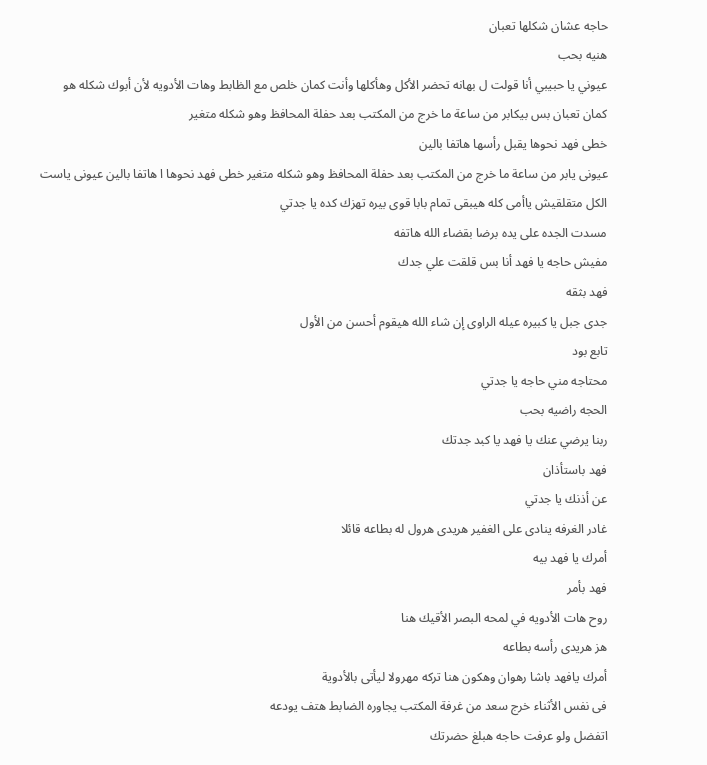حاجه عشان شكلها تعبان
هنيه بحب
عيوني يا حبيبي أنا قولت ل بهانه تحضر الأكل وهأكلها وأنت كمان خلص مع الظابط وهات الأدويه لأن أبوك شكله هو كمان تعبان بس بيكابر من ساعة ما خرج من المكتب بعد حفلة المحافظ وهو شكله متغير
خطى فهد نحوها يقبل رأسها هاتفا بالين
عيونى يابر من ساعة ما خرج من المكتب بعد حفلة المحافظ وهو شكله متغير خطى فهد نحوها ا هاتفا بالين عيونى ياست الكل متقلقيش ياأمى كله هيبقى تمام بابا قوى بيره تهزك كده يا جدتي
مسدت الجده على يده برضا بقضاء الله هاتفه
مفيش حاجه يا فهد أنا بس قلقت علي جدك
فهد بثقه
جدى جبل يا كبيره عيله الراوى إن شاء الله هيقوم أحسن من الأول
تابع بود
محتاجه مني حاجه يا جدتي
الحجه راضيه بحب
ربنا يرضي عنك يا فهد يا كبد جدتك
فهد باستأذان
عن أذنك يا جدتي
غادر الغرفه ينادى على الغفير هريدى هرول له بطاعه قائلا
أمرك يا فهد بيه
فهد بأمر
روح هات الأدويه في لمحه البصر الأقيك هنا
هز هريدى رأسه بطاعه
أمرك يافهد باشا رهوان وهكون هنا تركه مهرولا ليأتى بالأدوية
فى نفس الأثناء خرج سعد من غرفة المكتب يجاوره الضابط هتف يودعه
اتفضل ولو عرفت حاجه هبلغ حضرتك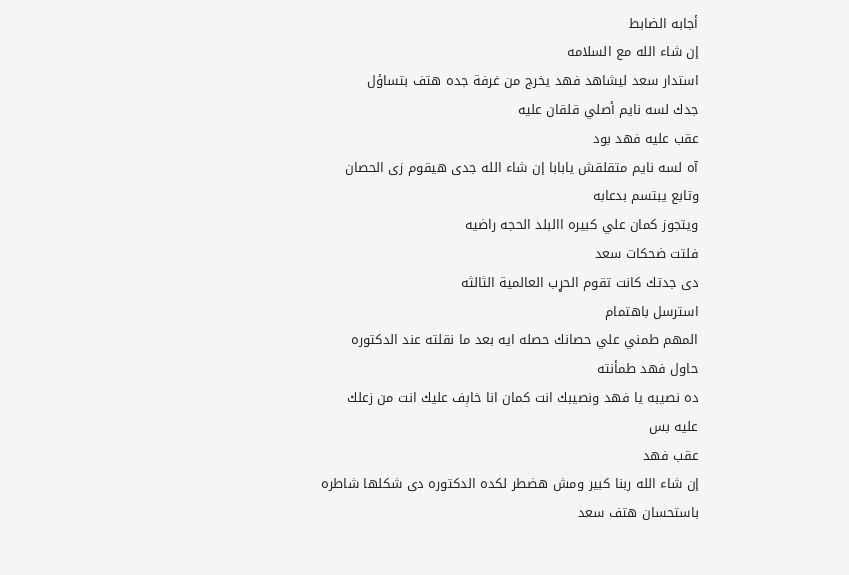أجابه الضابط
إن شاء الله مع السلامه
استدار سعد ليشاهد فهد يخرج من غرفة جده هتف بتساؤل
جدك لسه نايم أصلي قلقان عليه
عقب عليه فهد بود
آه لسه نايم متقلقش يابابا إن شاء الله جدى هيقوم زى الحصان
وتابع يبتسم بدعابه
ويتجوز كمان علي كبيره االبلد الحجه راضيه
فلتت ضحكات سعد
دى جدتك كانت تقوم الحړب العالمية الثالثه
استرسل باهتمام
المهم طمني علي حصانك حصله ايه بعد ما نقلته عند الدكتوره
حاول فهد طمأنته
ده نصيبه يا فهد ونصيبك انت كمان انا خاېف عليك انت من زعلك
عليه بس
عقب فهد
إن شاء الله ربنا كبير ومش هضطر لكده الدكتوره دى شكلها شاطره
باستحسان هتف سعد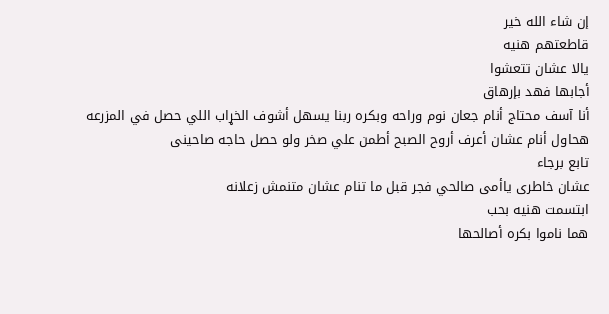إن شاء الله خير
قاطعتهم هنيه
يالا عشان تتعشوا
أجابها فهد بإرهاق
أنا آسف محتاج أنام جعان نوم وراحه وبكره ربنا يسهل أشوف الخړاب اللي حصل في المزرعه هحاول أنام عشان أعرف أروح الصبح أطمن علي صخر ولو حصل حاجه صاحينى
تابع برجاء
عشان خاطرى ياأمى صالحي فجر قبل ما تنام عشان متنمش زعلانه
ابتسمت هنيه بحب
هما ناموا بكره أصالحها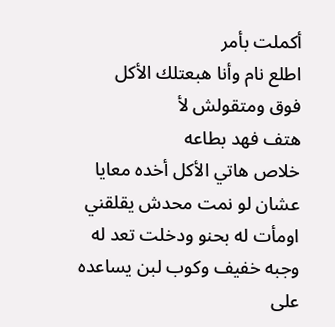أكملت بأمر
اطلع نام وأنا هبعتلك الأكل
فوق ومتقولش لأ
هتف فهد بطاعه
خلاص هاتي الأكل أخده معايا عشان لو نمت محدش يقلقني
اومأت له بحنو ودخلت تعد له وجبه خفيف وكوب لبن يساعده على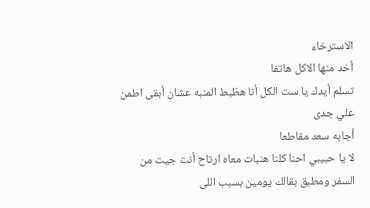الاسترخاء
أخد منها الاكل هاتفا
تسلم أيدك يا ست الكل أنا هظبط المنبه عشان أبقى اطمن علي جدى
أجابه سعد مقاطعا
لا يا حبيبي احنا كلنا هنبات معاه ارتاح أنت جيت من السفر ومطبق بقالك يومين بسبب اللى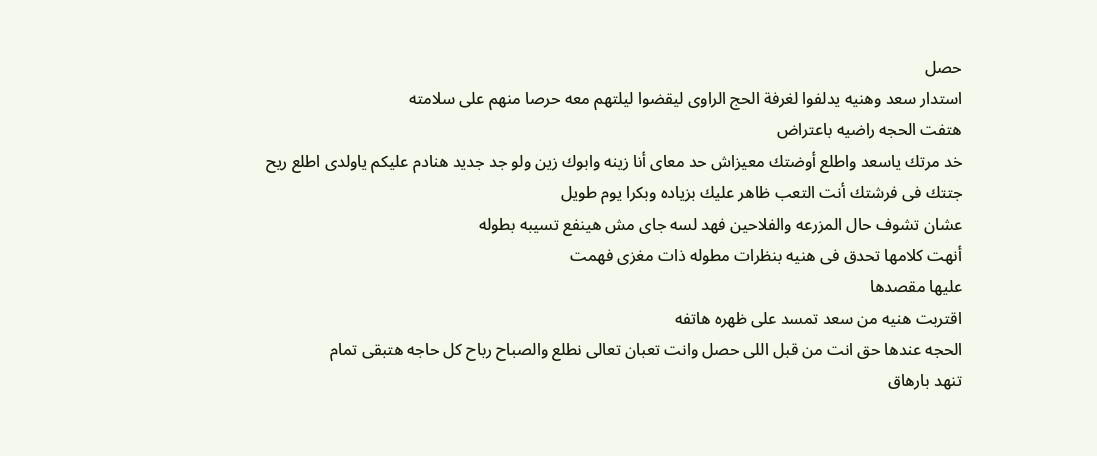حصل
استدار سعد وهنيه يدلفوا لغرفة الحج الراوى ليقضوا ليلتهم معه حرصا منهم على سلامته
هتفت الحجه راضيه باعتراض
خد مرتك ياسعد واطلع أوضتك معيزاش حد معاى أنا زينه وابوك زين ولو جد جديد هنادم عليكم ياولدى اطلع ريح جتتك فى فرشتك أنت التعب ظاهر عليك بزياده وبكرا يوم طويل
عشان تشوف حال المزرعه والفلاحين فهد لسه جاى مش هينفع تسيبه بطوله
أنهت كلامها تحدق فى هنيه بنظرات مطوله ذات مغزى فهمت
عليها مقصدها
اقتربت هنيه من سعد تمسد على ظهره هاتفه
الحجه عندها حق انت من قبل اللى حصل وانت تعبان تعالى نطلع والصباح رباح كل حاجه هتبقى تمام
تنهد بارهاق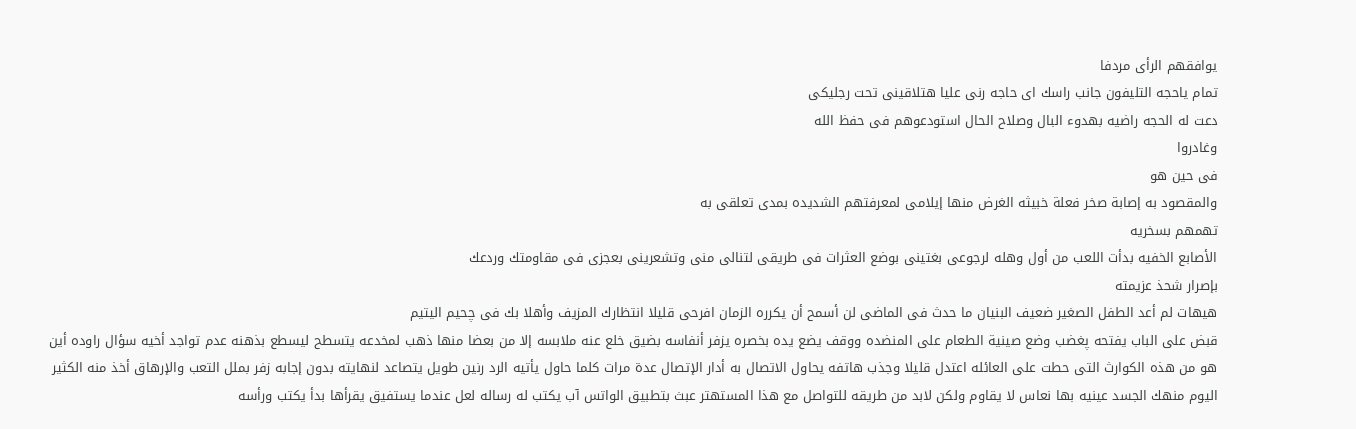يوافقهم الرأى مردفا
تمام ياحجه التليفون جانب راسك اى حاجه رنى عليا هتلاقينى تحت رجليكى
دعت له الحجه راضيه بهدوء البال وصلاح الحال استودعوهم فى حفظ الله
وغادروا
فى حين هو
والمقصود به إصابة صخر فعلة خبيثه الغرض منها إيلامى لمعرفتهم الشديده بمدى تعلقى به
تهمهم بسخريه
الأصابع الخفيه بدأت اللعب من أول وهله لرجوعى بغتينى بوضع العثرات فى طريقى لتنالى منى وتشعرينى بعجزى فى مقاومتك وردعك
بإصرار شحذ عزيمته
هيهات لم أعد الطفل الصغير ضعيف البنيان ما حدث فى الماضى لن أسمح أن يكرره الزمان افرحى قليلا انتظارك المزيف وأهلا بك فى چحيم اليتيم
قبض على الباب يفتحه پغضب وضع صينية الطعام على المنضده ووقف يضع يده بخصره يزفر أنفاسه بضيق خلع عنه ملابسه إلا من بعضا منها ذهب لمخدعه يتسطح ليسطع بذهنه عدم تواجد أخيه سؤال راوده أين هو من هذه الكوارث التى حطت على العائله اعتدل قليلا وجذب هاتفه يحاول الاتصال به أدار الإتصال عدة مرات كلما حاول يأتيه الرد رنين طويل يتصاعد لنهايته بدون إجابه زفر بملل التعب والإرهاق أخذ منه الكثير اليوم منهك الجسد عينيه بها نعاس لا يقاوم ولكن لابد من طريقه للتواصل مع هذا المستهتر عبث بتطبيق الواتس آب يكتب له رساله لعل عندما يستفيق يقرأها بدأ يكتب ورأسه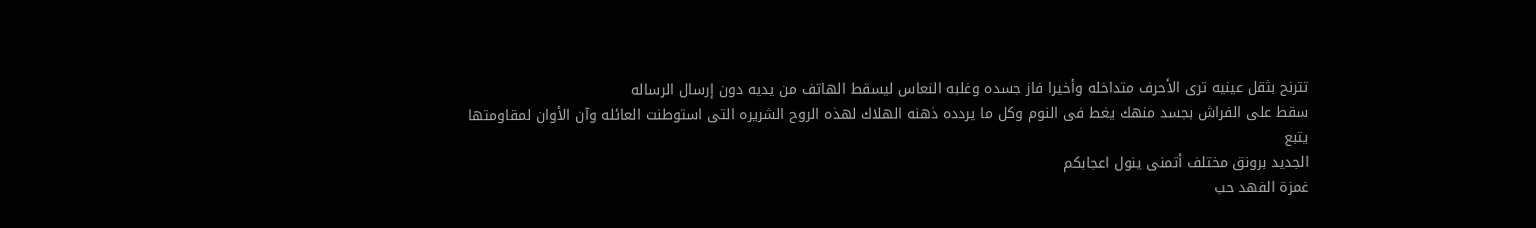تترنح بثقل عينيه ترى الأحرف متداخله وأخيرا فاز جسده وغلبه النعاس ليسقط الهاتف من يديه دون إرسال الرساله
سقط على الفراش بجسد منهك يغط فى النوم وكل ما يردده ذهنه الهلاك لهذه الروح الشريره التى استوطنت العائله وآن الأوان لمقاومتها
يتبع
الجديد برونق مختلف أتمنى ينول اعجابكم
غمزة الفهد حب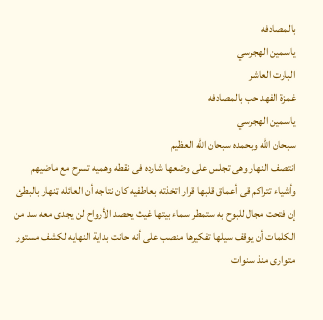بالمصادفه
ياسمين الهجرسي
البارت العاشر
غمزة الفهد حب بالمصادفه
ياسمين الهجرسي
سبحان الله وبحمده سبحان الله العظيم
انتصف النهار وهى تجلس على وضعها شارده فى نقطه وهميه تسرح مع ماضيهم وأشياء تتراكم قى أعماق قلبها قرار اتخذته بعاطفيه كان نتاجه أن العائله ټنهار بالبطئ إن فتحت مجال للبوح به ستمطر سماء بيتها غيث يحصد الأرواح لن يجدى معه سد من الكلمات أن يوقف سيلها تفكيرها منصب على أنه حانت بداية النهايه لكشف مستور متوارى منذ سنوات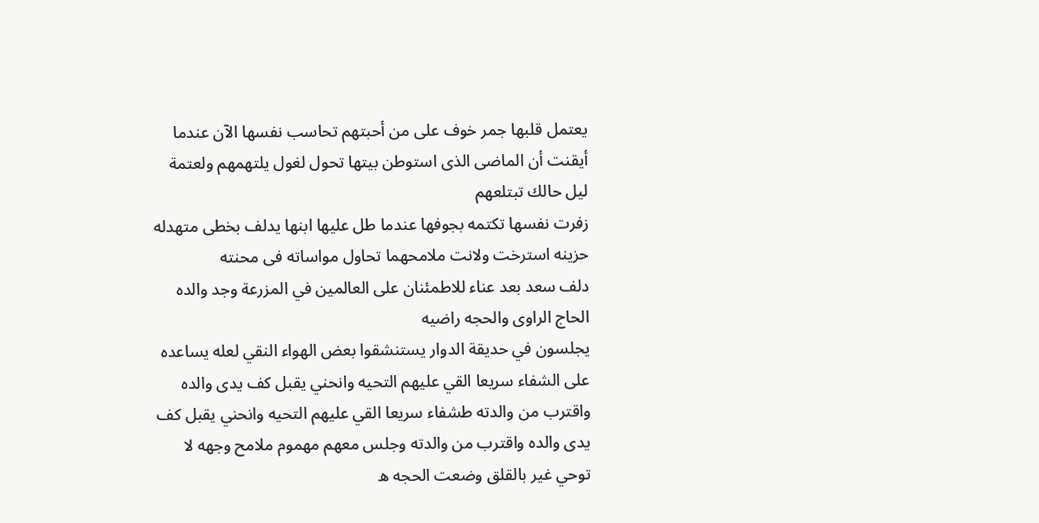يعتمل قلبها جمر خوف على من أحبتهم تحاسب نفسها الآن عندما أيقنت أن الماضى الذى استوطن بيتها تحول لغول يلتهمهم ولعتمة ليل حالك تبتلعهم
زفرت نفسها تكتمه بجوفها عندما طل عليها ابنها يدلف بخطى متهدله حزينه استرخت ولانت ملامحهما تحاول مواساته فى محنته
دلف سعد بعد عناء للاطمئنان على العالمين في المزرعة وجد والده الحاج الراوى والحجه راضيه
يجلسون في حديقة الدوار يستنشقوا بعض الهواء النقي لعله يساعده على الشفاء سريعا القي عليهم التحيه وانحني يقبل كف يدى والده واقترب من والدته طشفاء سريعا القي عليهم التحيه وانحني يقبل كف يدى والده واقترب من والدته وجلس معهم مهموم ملامح وجهه لا توحي غير بالقلق وضعت الحجه ه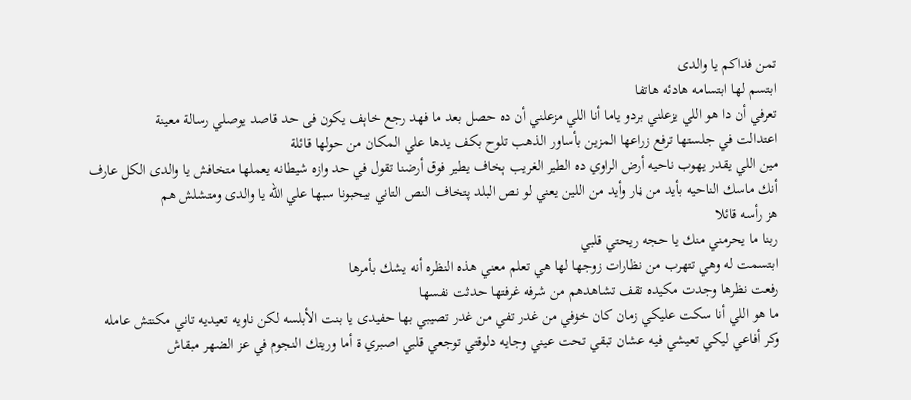تمن فداكم يا والدى
ابتسم لها ابتسامه هادئه هاتفا
تعرفي أن دا هو اللي يزعلني بردو ياما أنا اللي مزعلني أن ده حصل بعد ما فهد رجع خاېف يكون فى حد قاصد يوصلي رسالة معينة
اعتدالت في جلستها ترفع زراعها المزين بأساور الذهب تلوح بكف يدها علي المكان من حولها قائلة
مين اللي يقدر يهوب ناحيه أرض الراوي ده الطير الغريب ېخاف يطير فوق أرضنا تقول في حد وازه شيطانه يعملها متخافش يا والدى الكل عارف أنك ماسك الناحيه بأيد من ڼار وأيد من اللين يعني لو نص البلد پتخاف النص التاني بيحبونا سبها علي الله يا والدى ومتشلش هم
هز رأسه قائلا
ربنا ما يحرمني منك يا حجه ريحتي قلبي
ابتسمت له وهي تتهرب من نظارات زوجها لها هي تعلم معني هذه النظره أنه يشك بأمرها
رفعت نظرها وجدت مكيده تقف تشاهدهم من شرفه غرفتها حدثت نفسها
ما هو اللي أنا سكت عليكي زمان كان خۏفي من غدر تفي من غدر تصيبي بها حفيدى يا بنت الأبلسه لكن ناويه تعيديه تاني مكنتش عامله وكر أفاعي ليكي تعيشي فيه عشان تبقي تحت عيني وجايه دلوقتي توجعي قلبي اصبري ة أما وريتك النجوم في عز الضهر مبقاش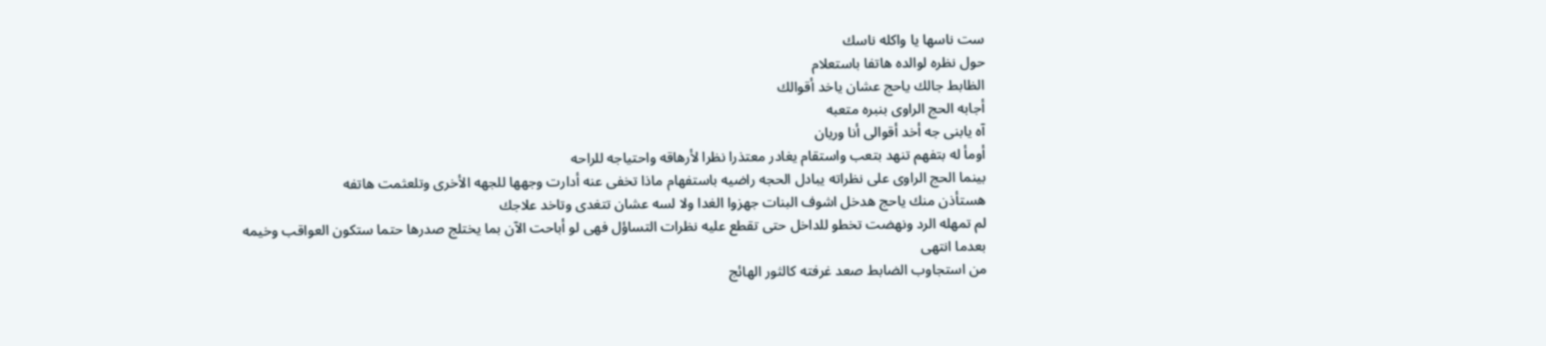ست ناسها يا واكله ناسك
حول نظره لوالده هاتفا باستعلام
الظابط جالك ياحج عشان ياخد أقوالك
أجابه الحج الراوى بنبره متعبه
آه يابنى جه أخد أقوالى أنا وريان
أومأ له بتفهم تنهد بتعب واستقام يغادر معتذرا نظرا لأرهاقه واحتياجه للراحه
بينما الحج الراوى على نظراته يبادل الحجه راضيه باستفهام ماذا تخفى عنه أدارت وجهها للجهه الأخرى وتلعثمت هاتفه
هستأذن منك ياحج هدخل اشوف البنات جهزوا الغدا ولا لسه عشان تتغدى وتاخد علاجك
لم تمهله الرد ونهضت تخطو للداخل حتى تقطع عليه نظرات التساؤل فهى لو أباحت الآن بما يختلج صدرها حتما ستكون العواقب وخيمه
بعدما انتهى
من استجاوب الضابط صعد غرفته كالثور الهائج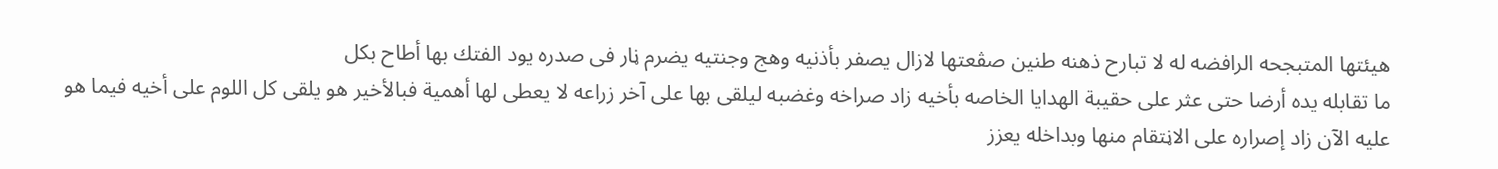هيئتها المتبجحه الرافضه له لا تبارح ذهنه طنين صڤعتها لازال يصفر بأذنيه وهج وجنتيه يضرم ڼار فى صدره يود الفتك بها أطاح بكل
ما تقابله يده أرضا حتى عثر على حقيبة الهدايا الخاصه بأخيه زاد صراخه وغضبه ليلقى بها على آخر زراعه لا يعطى لها أهمية فبالأخير هو يلقى كل اللوم على أخيه فيما هو عليه الآن زاد إصراره على الاڼتقام منها وبداخله يعزز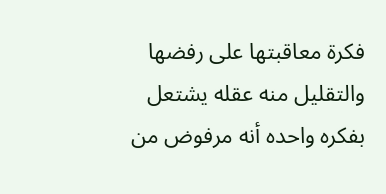فكرة معاقبتها على رفضها والتقليل منه عقله يشتعل بفكره واحده أنه مرفوض من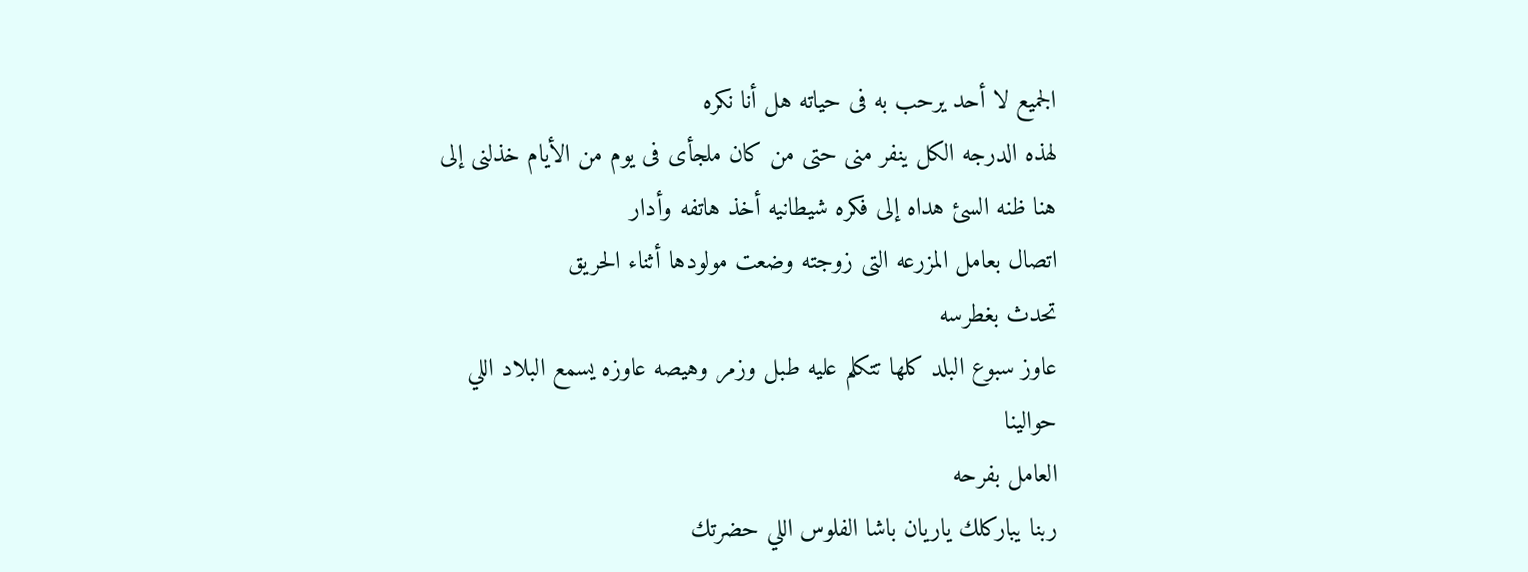الجميع لا أحد يرحب به فى حياته هل أنا نكره
لهذه الدرجه الكل ينفر منى حتى من كان ملجأى فى يوم من الأيام خذلنى إلى هنا ظنه السئ هداه إلى فكره شيطانيه أخذ هاتفه وأدار
اتصال بعامل المزرعه التى زوجته وضعت مولودها أثناء الحريق
تحدث بغطرسه
عاوز سبوع البلد كلها تتكلم عليه طبل وزمر وهيصه عاوزه يسمع البلاد اللي حوالينا
العامل بفرحه
ربنا يباركلك ياريان باشا الفلوس اللي حضرتك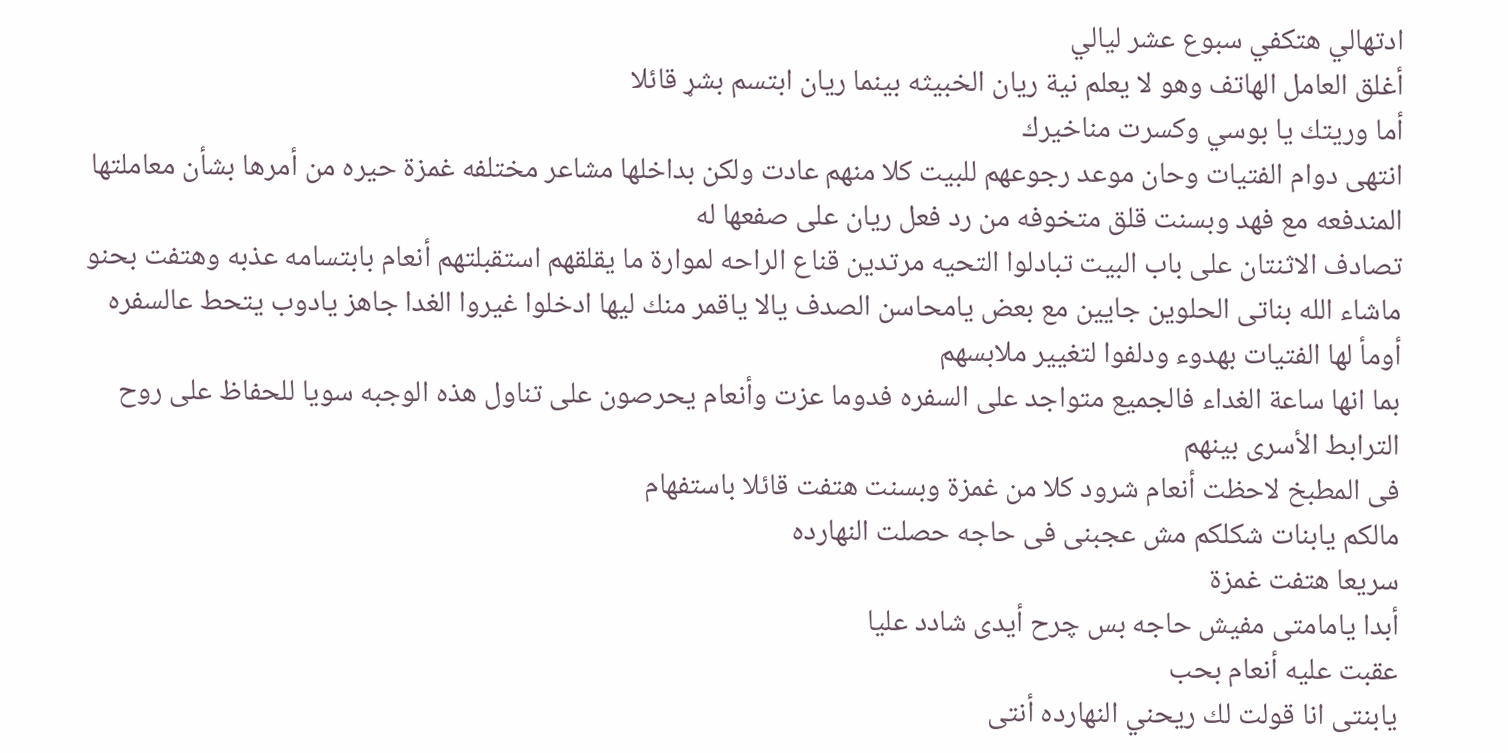ادتهالي هتكفي سبوع عشر ليالي
أغلق العامل الهاتف وهو لا يعلم نية ريان الخبيثه بينما ريان ابتسم بشړ قائلا
أما وريتك يا بوسي وكسرت مناخيرك
انتهى دوام الفتيات وحان موعد رجوعهم للبيت كلا منهم عادت ولكن بداخلها مشاعر مختلفه غمزة حيره من أمرها بشأن معاملتها المندفعه مع فهد وبسنت قلق متخوفه من رد فعل ريان على صفعها له
تصادف الاثنتان على باب البيت تبادلوا التحيه مرتدين قناع الراحه لموارة ما يقلقهم استقبلتهم أنعام بابتسامه عذبه وهتفت بحنو
ماشاء الله بناتى الحلوين جايين مع بعض يامحاسن الصدف يالا ياقمر منك ليها ادخلوا غيروا الغدا جاهز يادوب يتحط عالسفره
أومأ لها الفتيات بهدوء ودلفوا لتغيير ملابسهم
بما انها ساعة الغداء فالجميع متواجد على السفره فدوما عزت وأنعام يحرصون على تناول هذه الوجبه سويا للحفاظ على روح الترابط الأسرى بينهم
فى المطبخ لاحظت أنعام شرود كلا من غمزة وبسنت هتفت قائلا باستفهام
مالكم يابنات شكلكم مش عجبنى فى حاجه حصلت النهارده
سريعا هتفت غمزة
أبدا يامامتى مفيش حاجه بس چرح أيدى شادد عليا
عقبت عليه أنعام بحب
يابنتى انا قولت لك ريحني النهارده أنتى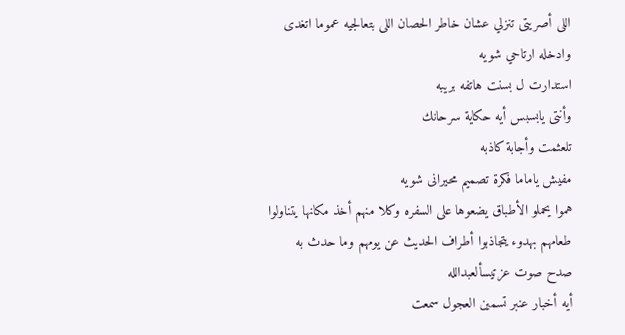اللى أصريتى تنزلي عشان خاطر الحصان اللى بتعالجيه عموما اتغدى وادخله ارتاحي شويه
استدارت ل بسنت هاتفه بريبه
وأنتى يابسبس أيه حكاية سرحانك
تلعثمت وأجابة كاذبه
مفيش ياماما فكرة تصميم محيرانى شويه
هموا يحملو الأطباق يضعوها على السفره وكلا منهم أخذ مكانها يتناولوا طعامهم بهدوء يتجاذبوا أطراف الحديث عن يومهم وما حدث به
صدح صوت عزتيسألعبدالله
أيه أخبار عنبر تسمين العجول سمعت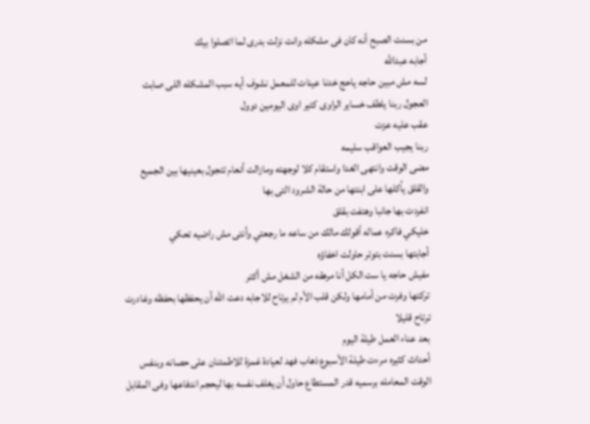من بسنت الصبح أنه كان فى مشكله وانت نزلت بدرى لما اتصلوا بيك
أجابه عبدالله
لسه مش مبين حاجه ياحج خدنا عينات للمعمل نشوف أيه سبب المشكله اللى صابت العجول ربنا يلطف خساير الراوى كتير اوى اليومين دوول
عقب عليه عزت
ربنا يجيب العواقب سليمه
مضى الوقت وانتهى الغدا واستقام كلا لوجهته ومازالت أنعام تتجول بعينيها بين الجميع والقلق يأكلها على ابنتها من حالة الشرود التى بها
انفردت بها جانبا وهتفت بقلق
خليكي فاكره عماله أقولك مالك من ساعه ما رجعتي وأنتى مش راضيه تحكي
أجابتها بسنت بتوتر حاولت اخفاؤه
مفيش حاجه يا ست الكل أنا مرهقه من الشغل مش أكتر
تركتها وفرت من أمامها ولكن قلب الأم لم يرتاح للاجابه دعت الله أن يحفظها بحفظه وغادرت ترتاح قليلا
بعد عناء العمل طيلة اليوم
أحداث كثيره مرءت طيلة الأسبوع ذهاب فهد لعيادة غمزة للاطمئنان على حصانه وبنفس الوقت المعامله برسميه قدر المستطاع حاول أن يغلف نفسه بها ليحجم اندفاعها وفى المقابل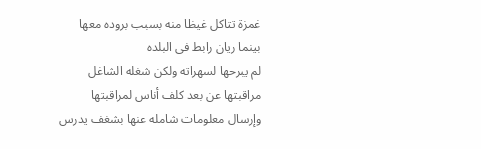غمزة تتاكل غيظا منه بسبب بروده معها
بينما ريان رابط فى البلده
لم يبرحها لسهراته ولكن شغله الشاغل مراقبتها عن بعد كلف أناس لمراقبتها وإرسال معلومات شامله عنها بشغف يدرس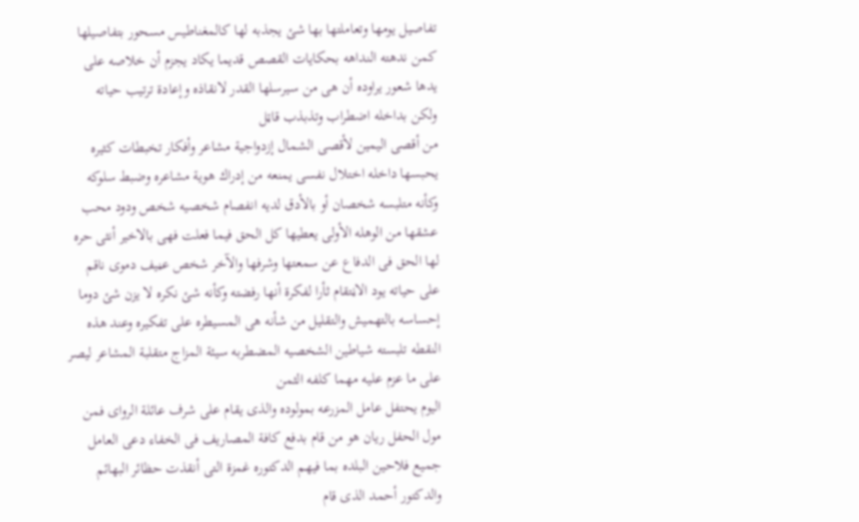تفاصيل يومها وتعاملتها بها شئ يجذبه لها كالمغناطيس مسحور بتفاصيلها كمن ندهته النداهه بحكايات القصص قديما يكاد يجزم أن خلاصه على يدها شعور يراوده أن هى من سيرسلها القدر لانقاذه وإعادة ترتيب حياته
ولكن بداخله اضطراب وتذبذب قاټل
من أقصى اليمين لأقصى الشمال إزدواجية مشاعر وأفكار تخبطات كثيره يحبسها داخله اختلال نفسى يمنعه من إدراك هوية مشاعره وضبط سلوكه وكأنه متلبسه شخصان أو بالأدق لديه انفصام شخصيه شخص ودود محب عشقها من الوهله الأولى يعطيها كل الحق فيما فعلت فهى بالاخير أنثى حره لها الحق فى الدفاع عن سمعتها وشرفها والآخر شخص عڼيف دموى ناقم على حياته يود الاڼتقام ثأرا لفكرة أنها رفضته وكأنه شئ نكره لا يزن شئ دوما إحساسه بالتهميش والتقليل من شأنه هى المسيطره على تفكيره وعند هذه النقطه تلبسته شياطين الشخصيه المضطربه سيئة المزاج متقلبة المشاعر ليصر على ما عزم عليه مهما كلفه الثمن
اليوم يحتفل عامل المزرعه بمولوده والذى يقام على شرف عائلة الرواى فمن مول الحفل ريان هو من قام بدفع كافة المصاريف فى الخفاء دعى العامل جميع فلاحين البلده بما فيهم الدكتوره غمزة التى أنقذت حظائر البهائم والدكتور أحمد الذى قام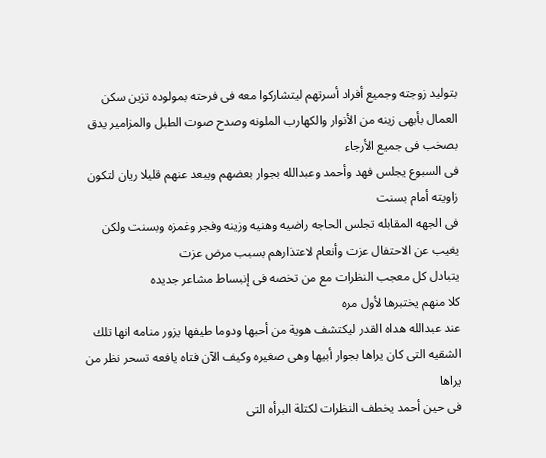بتوليد زوجته وجميع أفراد أسرتهم ليتشاركوا معه فى فرحته بمولوده تزين سكن العمال بأبهى زينه من الأنوار والكهارب الملونه وصدح صوت الطبل والمزامير يدق بصخب فى جميع الأرجاء
فى السبوع يجلس فهد وأحمد وعبدالله بجوار بعضهم ويبعد عنهم قليلا ريان لتكون زاويته أمام بسنت
فى الجهه المقابله تجلس الحاجه راضيه وهنيه وزينه وفجر وغمزه وبسنت ولكن يغيب عن الاحتفال عزت وأنعام لاعتذارهم بسبب مرض عزت
يتبادل كل معجب النظرات مع من تخصه فى إنبساط مشاعر جديده
كلا منهم يختبرها لأول مره
عند عبدالله هداه القدر ليكتشف هوية من أحبها ودوما طيفها يزور منامه انها تلك الشقيه التى كان يراها بجوار أبيها وهى صغيره وكيف الآن فتاه يافعه تسحر نظر من يراها
فى حين أحمد يخطف النظرات لكتلة البرأه التى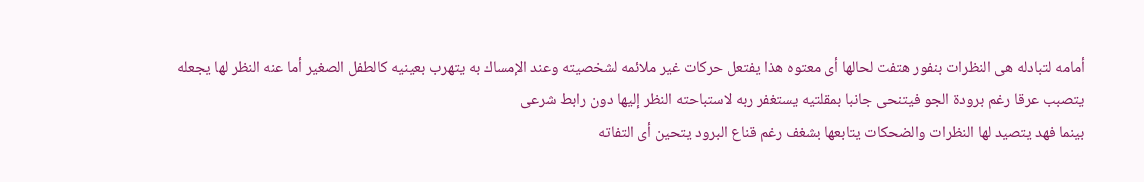أمامه لتبادله هى النظرات بنفور هتفت لحالها أى معتوه هذا يفتعل حركات غير ملائمه لشخصيته وعند الإمساك به يتهرب بعينيه كالطفل الصغير أما عنه النظر لها يجعله يتصبب عرقا رغم برودة الجو فيتنحى جانبا بمقلتيه يستغفر ربه لاستباحته النظر إليها دون رابط شرعى
بينما فهد يتصيد لها النظرات والضحكات يتابعها بشغف رغم قناع البرود يتحين أى التفاته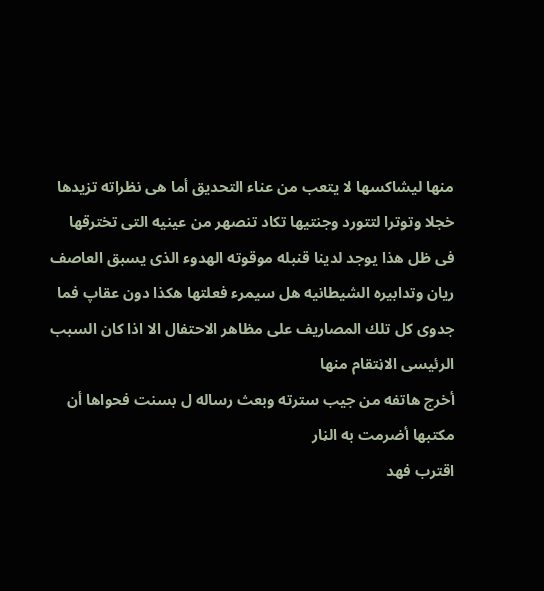منها ليشاكسها لا يتعب من عناء التحديق أما هى نظراته تزيدها خجلا وتوترا لتتورد وجنتيها تكاد تنصهر من عينيه التى تخترقها
فى ظل هذا يوجد لدينا قنبله موقوته الهدوء الذى يسبق العاصف ريان وتدابيره الشيطانيه هل سيمرء فعلتها هكذا دون عقاپ فما جدوى كل تلك المصاريف على مظاهر الاحتفال الا اذا كان السبب الرئيسى الاڼتقام منها
أخرج هاتفه من جيب سترته وبعث رساله ل بسنت فحواها أن مكتبها أضرمت به الڼار
اقترب فهد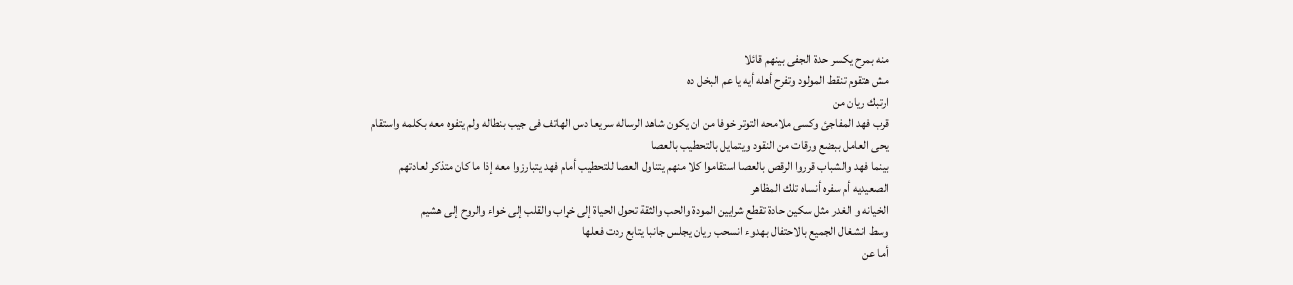منه بمرح يكسر حدة الجفى بينهم قائلا
مش هتقوم تنقط المولود وتفرح أهله أيه يا عم البخل ده
ارتبك ريان من
قرب فهد المفاجئ وکسى ملامحه التوتر خوفا من ان يكون شاهد الرساله سريعا دس الهاتف فى جيب بنطاله ولم يتفوه معه بكلمه واستقام يحى العامل ببضع ورقات من النقود ويتمايل بالتحطيب بالعصا
بينما فهد والشباب قرروا الرقص بالعصا استقاموا كلا منهم يتناول العصا للتحطيب أمام فهد يتبارزوا معه إذا ما كان متذكر لعادتهم الصعيديه أم سفره أنساه تلك المظاهر
الخيانه و الغدر مثل سکين حادة تقطع شرايين المودة والحب والثقة تحول الحياة إلى خړاب والقلب إلى خواء والروح إلى هشيم
وسط انشغال الجميع بالاحتفال بهدوء انسحب ريان يجلس جانبا يتابع ردت فعلها
أما عن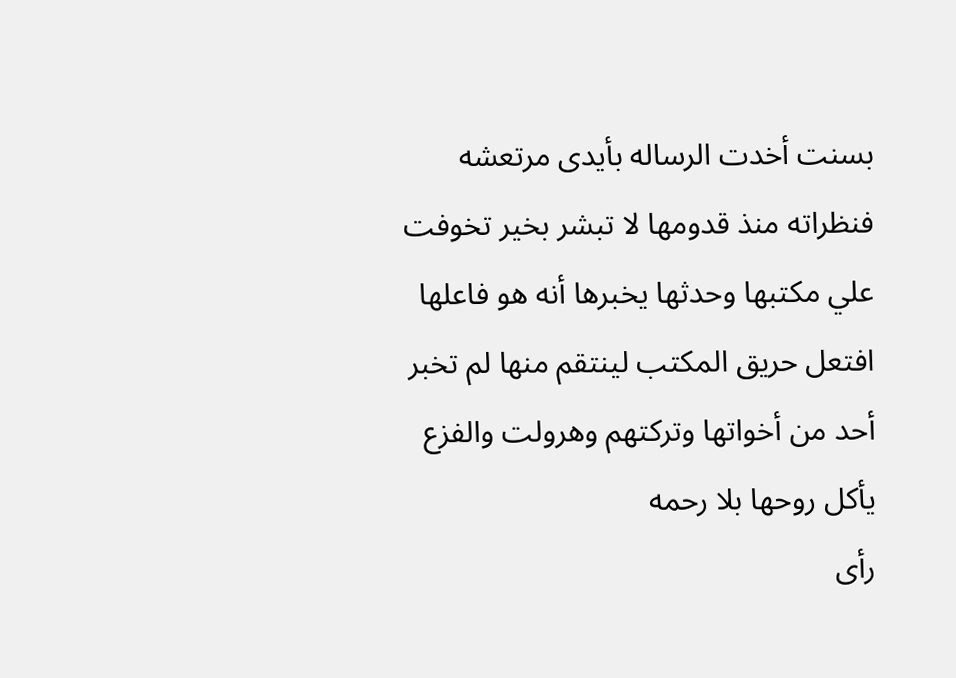بسنت أخدت الرساله بأيدى مرتعشه فنظراته منذ قدومها لا تبشر بخير تخوفت علي مكتبها وحدثها يخبرها أنه هو فاعلها افتعل حريق المكتب لينتقم منها لم تخبر أحد من أخواتها وتركتهم وهرولت والفزع يأكل روحها بلا رحمه
رأى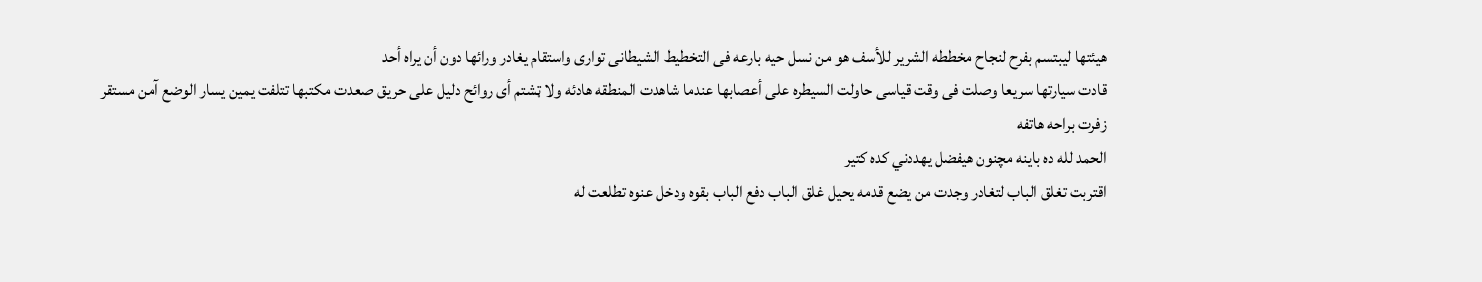هيئتها ليبتسم بفرح لنجاح مخططه الشرير للأسف هو من نسل حيه بارعه فى التخطيط الشيطانى توارى واستقام يغادر ورائها دون أن يراه أحد
قادت سيارتها سريعا وصلت فى وقت قياسى حاولت السيطره على أعصابها عندما شاهدت المنطقه هادئه ولا ټشتم أى روائح دليل على حريق صعدت مكتبها تتلفت يمين يسار الوضع آمن مستقر
زفرت براحه هاتفه
الحمد لله ده باينه مچنون هيفضل يهددني كده كتير
اقتربت تغلق الباب لتغادر وجدت من يضع قدمه يحيل غلق الباب دفع الباب بقوه ودخل عنوه تطلعت له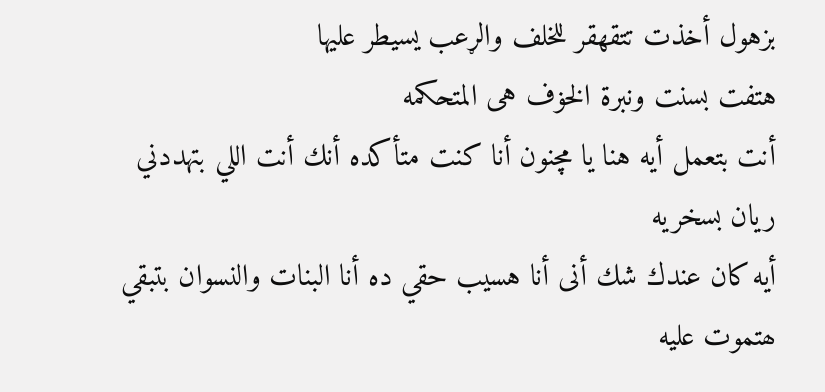بزهول أخذت تتقهقر للخلف والړعب يسيطر عليها
هتفت بسنت ونبرة الخۏف هى المتحكمه
أنت بتعمل أيه هنا يا مچنون أنا كنت متأكده أنك أنت اللي بتهددني
ريان بسخريه
أيه كان عندك شك أنى أنا هسيب حقي ده أنا البنات والنسوان بتبقي ھتموت عليه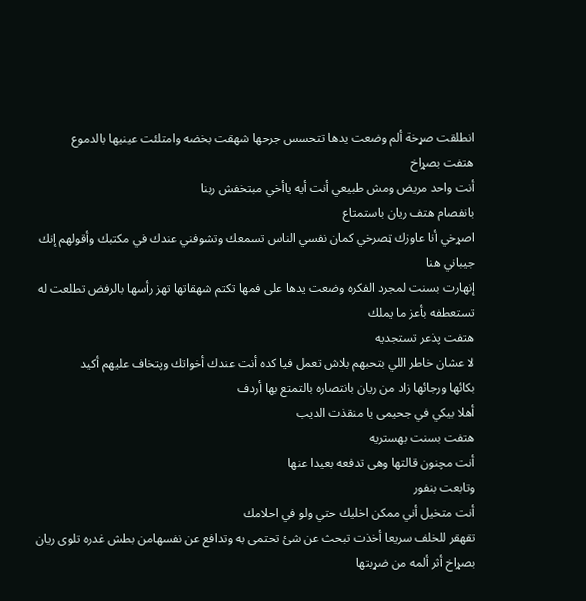انطلقت صړخة ألم وضعت يدها تتحسس جرحها شهقت بخضه وامتلئت عينيها بالدموع
هتفت بصړاخ
أنت واحد مريض ومش طبيعي أنت أيه ياأخي مبتخفش ربنا
بانفصام هتف ريان باستمتاع
اصړخي أنا عاوزك ټصرخي كمان نفسي الناس تسمعك وتشوفني عندك في مكتبك وأقولهم إنك جيباني هنا
إنهارت بسنت لمجرد الفكره وضعت يدها على فمها تكتم شهقاتها تهز رأسها بالرفض تطلعت له تستعطفه بأعز ما يملك
هتفت پذعر تستجديه
لا عشان خاطر اللي بتحبهم بلاش تعمل فيا كده أنت عندك أخواتك وپتخاف عليهم أكيد
بكائها ورجائها زاد من ريان بانتصاره بالتمتع بها أردف
أهلا بيكي في جحيمى يا منقذت الديب
هتفت بسنت بهستريه
أنت مچنون قالتها وهى تدفعه بعيدا عنها
وتابعت بنفور
أنت متخيل أني ممكن اخليك حتي ولو في احلامك
تقهقر للخلف سريعا أخذت تبحث عن شئ تحتمى به وتدافع عن نفسهامن بطش غدره تلوى ريان
بصړاخ أثر ألمه من ضړبتها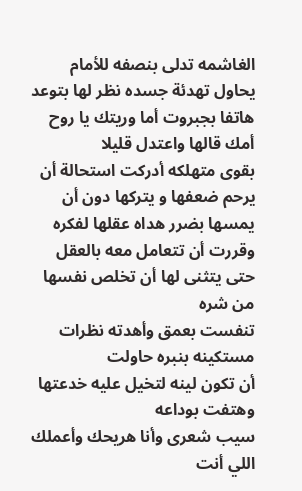الغاشمه تدلى بنصفه للأمام يحاول تهدئة جسده نظر لها بتوعد هاتفا بجبروت أما وريتك يا روح أمك قالها واعتدل قليلا
بقوى متهلكه أدركت استحالة أن يرحم ضعفها و يتركها دون أن يمسها بضرر هداه عقلها لفكره وقررت أن تتعامل معه بالعقل حتى يتثنى لها أن تخلص نفسها من شره
تنفست بعمق وأهدته نظرات مستكينه بنبره حاولت
أن تكون لينه لتخيل عليه خدعتها وهتفت بوداعه
سيب شعرى وأنا هريحك وأعملك اللي أنت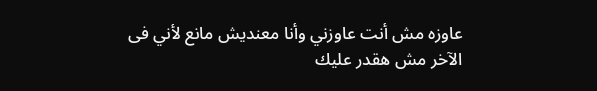عاوزه مش أنت عاوزني وأنا معنديش مانع لأني فى الآخر مش هقدر عليك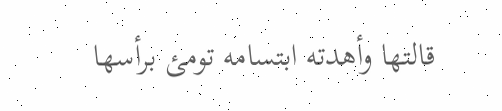قالتها وأهدته ابتسامه تومئ برأسها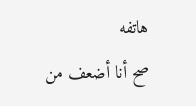هاتفه
صح أنا أضعف من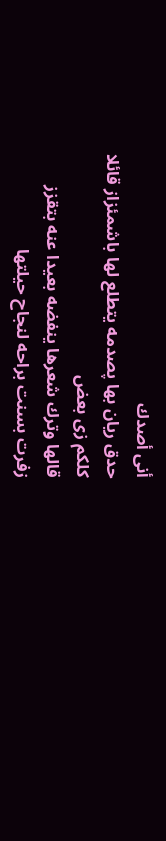أنى أصدك
حدق ريان بها پصدمه يتطلع لها باشمئزاز قائلا
كلكم زى بعض
قالها وترك شعرها ينفضه بعيدا عنه بتقزز
زفرت بسنت براحه لنجاح حيلتها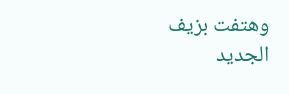وهتفت بزيف
الجديد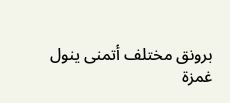برونق مختلف أتمنى ينول
غمزة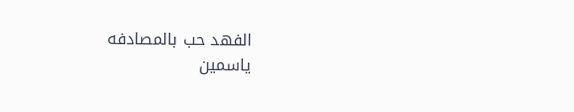الفهد حب بالمصادفه
ياسمين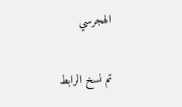الهجرسي

تم نسخ الرابط